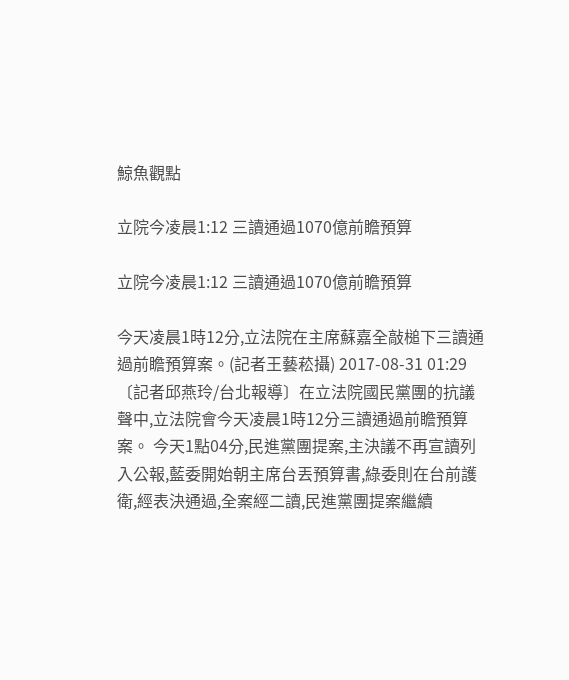鯨魚觀點

立院今凌晨1:12 三讀通過1070億前瞻預算

立院今凌晨1:12 三讀通過1070億前瞻預算

今天凌晨1時12分,立法院在主席蘇嘉全敲槌下三讀通過前瞻預算案。(記者王藝菘攝) 2017-08-31 01:29 〔記者邱燕玲/台北報導〕在立法院國民黨團的抗議聲中,立法院會今天凌晨1時12分三讀通過前瞻預算案。 今天1點04分,民進黨團提案,主決議不再宣讀列入公報,藍委開始朝主席台丟預算書,綠委則在台前護衛,經表決通過,全案經二讀,民進黨團提案繼續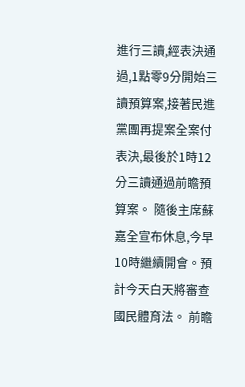進行三讀,經表決通過,1點零9分開始三讀預算案,接著民進黨團再提案全案付表決,最後於1時12分三讀通過前瞻預算案。 隨後主席蘇嘉全宣布休息,今早10時繼續開會。預計今天白天將審查國民體育法。 前瞻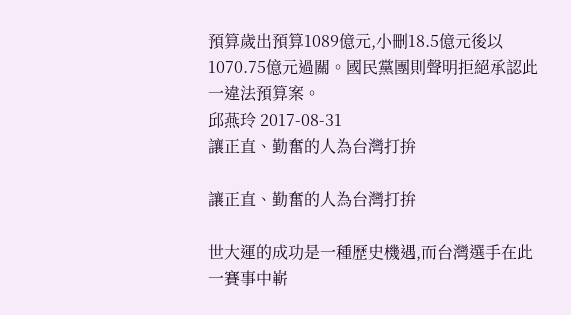預算歲出預算1089億元,小刪18.5億元後以1070.75億元過關。國民黨團則聲明拒絕承認此一違法預算案。
邱燕玲 2017-08-31
讓正直、勤奮的人為台灣打拚

讓正直、勤奮的人為台灣打拚

世大運的成功是一種歷史機遇,而台灣選手在此一賽事中嶄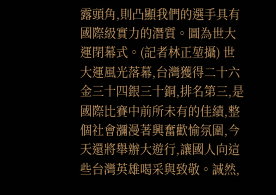露頭角,則凸顯我們的選手具有國際級實力的潛質。圖為世大運閉幕式。(記者林正堃攝) 世大運風光落幕,台灣獲得二十六金三十四銀三十銅,排名第三,是國際比賽中前所未有的佳績,整個社會瀰漫著興奮歡愉氛圍,今天還將舉辦大遊行,讓國人向這些台灣英雄喝采與致敬。誠然,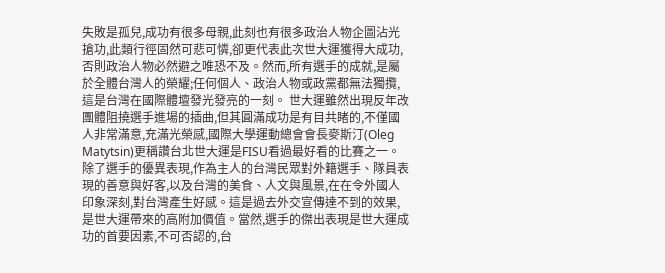失敗是孤兒,成功有很多母親,此刻也有很多政治人物企圖沾光搶功,此類行徑固然可悲可憐,卻更代表此次世大運獲得大成功,否則政治人物必然避之唯恐不及。然而,所有選手的成就,是屬於全體台灣人的榮耀;任何個人、政治人物或政黨都無法獨攬,這是台灣在國際體壇發光發亮的一刻。 世大運雖然出現反年改團體阻撓選手進場的插曲,但其圓滿成功是有目共睹的,不僅國人非常滿意,充滿光榮感,國際大學運動總會會長麥斯汀(Oleg Matytsin)更稱讚台北世大運是FISU看過最好看的比賽之一。除了選手的優異表現,作為主人的台灣民眾對外籍選手、隊員表現的善意與好客,以及台灣的美食、人文與風景,在在令外國人印象深刻,對台灣產生好感。這是過去外交宣傳達不到的效果,是世大運帶來的高附加價值。當然,選手的傑出表現是世大運成功的首要因素,不可否認的,台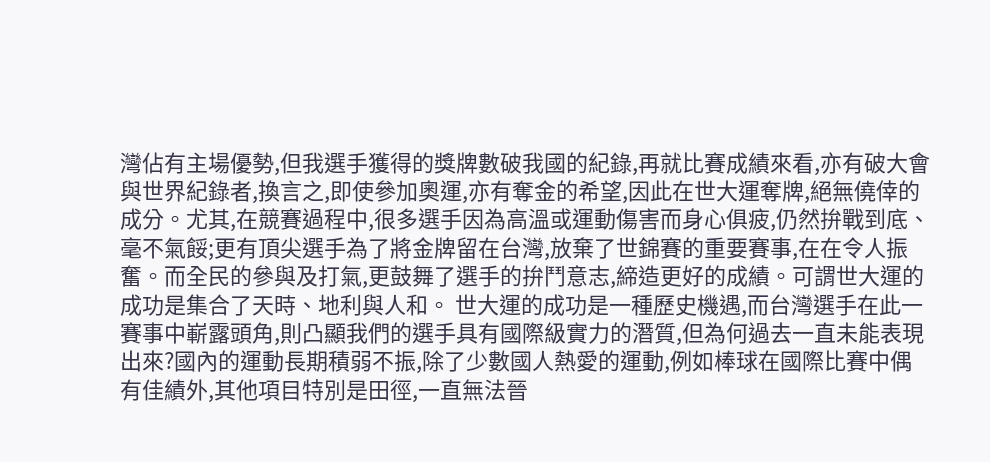灣佔有主場優勢,但我選手獲得的獎牌數破我國的紀錄,再就比賽成績來看,亦有破大會與世界紀錄者,換言之,即使參加奧運,亦有奪金的希望,因此在世大運奪牌,絕無僥倖的成分。尤其,在競賽過程中,很多選手因為高溫或運動傷害而身心俱疲,仍然拚戰到底、毫不氣餒;更有頂尖選手為了將金牌留在台灣,放棄了世錦賽的重要賽事,在在令人振奮。而全民的參與及打氣,更鼓舞了選手的拚鬥意志,締造更好的成績。可謂世大運的成功是集合了天時、地利與人和。 世大運的成功是一種歷史機遇,而台灣選手在此一賽事中嶄露頭角,則凸顯我們的選手具有國際級實力的潛質,但為何過去一直未能表現出來?國內的運動長期積弱不振,除了少數國人熱愛的運動,例如棒球在國際比賽中偶有佳績外,其他項目特別是田徑,一直無法晉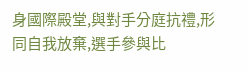身國際殿堂,與對手分庭抗禮,形同自我放棄,選手參與比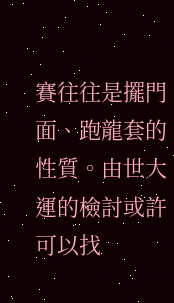賽往往是擺門面、跑龍套的性質。由世大運的檢討或許可以找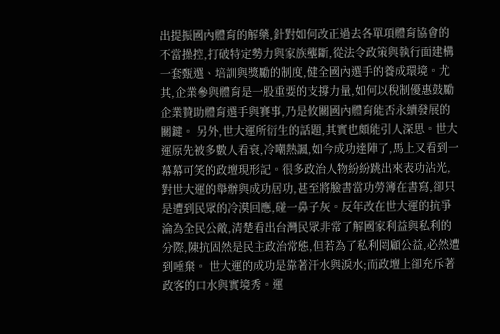出提振國內體育的解藥,針對如何改正過去各單項體育協會的不當操控,打破特定勢力與家族壟斷,從法令政策與執行面建構一套甄選、培訓與獎勵的制度,健全國內選手的養成環境。尤其,企業參與體育是一股重要的支撐力量,如何以稅制優惠鼓勵企業贊助體育選手與賽事,乃是攸關國內體育能否永續發展的關鍵。 另外,世大運所衍生的話題,其實也頗能引人深思。世大運原先被多數人看衰,冷嘲熱諷,如今成功達陣了,馬上又看到一幕幕可笑的政壇現形記。很多政治人物紛紛跳出來表功沾光,對世大運的舉辦與成功居功,甚至將臉書當功勞簿在書寫,卻只是遭到民眾的冷漠回應,碰一鼻子灰。反年改在世大運的抗爭淪為全民公敵,清楚看出台灣民眾非常了解國家利益與私利的分際,陳抗固然是民主政治常態,但若為了私利罔顧公益,必然遭到唾棄。 世大運的成功是靠著汗水與淚水;而政壇上卻充斥著政客的口水與實境秀。運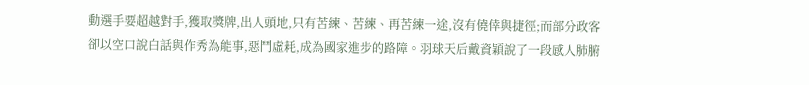動選手要超越對手,獲取獎牌,出人頭地,只有苦練、苦練、再苦練一途,沒有僥倖與捷徑;而部分政客卻以空口說白話與作秀為能事,惡鬥虛耗,成為國家進步的路障。羽球天后戴資穎說了一段感人肺腑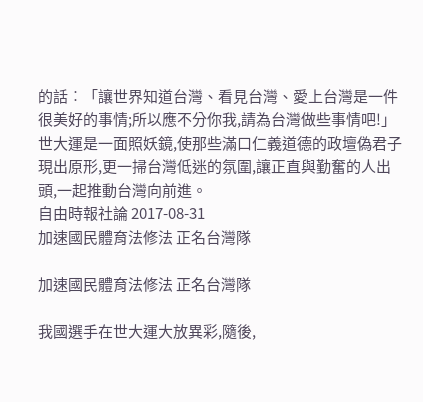的話︰「讓世界知道台灣、看見台灣、愛上台灣是一件很美好的事情;所以應不分你我,請為台灣做些事情吧!」世大運是一面照妖鏡,使那些滿口仁義道德的政壇偽君子現出原形,更一掃台灣低迷的氛圍,讓正直與勤奮的人出頭,一起推動台灣向前進。
自由時報社論 2017-08-31
加速國民體育法修法 正名台灣隊

加速國民體育法修法 正名台灣隊

我國選手在世大運大放異彩,隨後,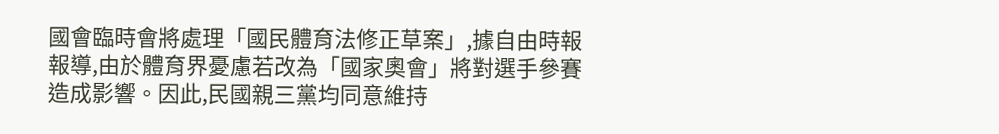國會臨時會將處理「國民體育法修正草案」,據自由時報報導,由於體育界憂慮若改為「國家奧會」將對選手參賽造成影響。因此,民國親三黨均同意維持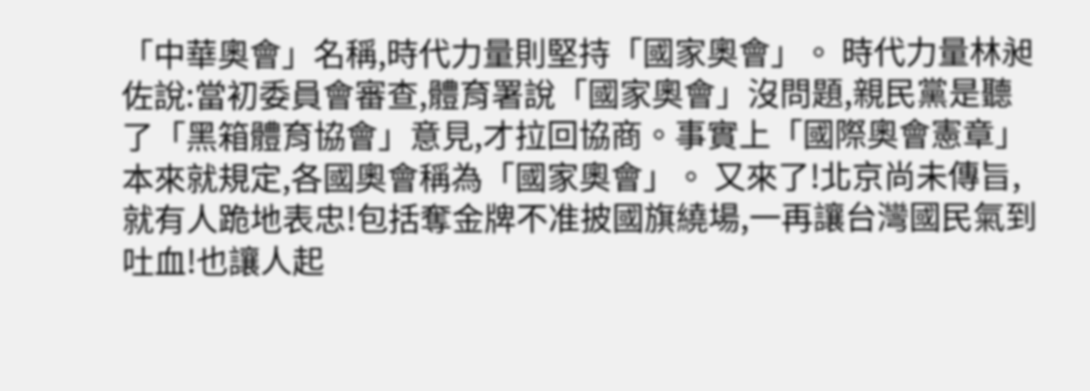「中華奧會」名稱,時代力量則堅持「國家奧會」。 時代力量林昶佐說:當初委員會審查,體育署說「國家奧會」沒問題,親民黨是聽了「黑箱體育協會」意見,才拉回協商。事實上「國際奧會憲章」本來就規定,各國奧會稱為「國家奧會」。 又來了!北京尚未傳旨,就有人跪地表忠!包括奪金牌不准披國旗繞場,一再讓台灣國民氣到吐血!也讓人起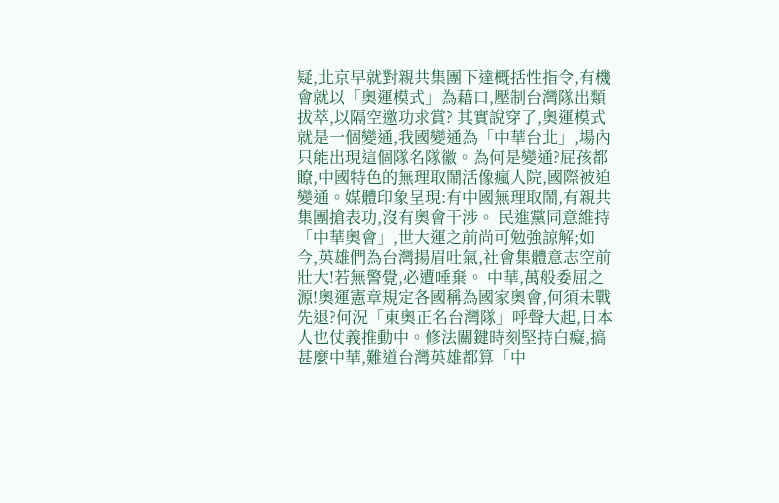疑,北京早就對親共集團下達概括性指令,有機會就以「奧運模式」為藉口,壓制台灣隊出類拔萃,以隔空邀功求賞? 其實說穿了,奧運模式就是一個變通,我國變通為「中華台北」,場內只能出現這個隊名隊徽。為何是變通?屁孩都瞭,中國特色的無理取鬧活像瘋人院,國際被迫變通。媒體印象呈現:有中國無理取鬧,有親共集團搶表功,沒有奧會干涉。 民進黨同意維持「中華奧會」,世大運之前尚可勉強諒解;如今,英雄們為台灣揚眉吐氣,社會集體意志空前壯大!若無警覺,必遭唾棄。 中華,萬般委屈之源!奧運憲章規定各國稱為國家奧會,何須未戰先退?何況「東奧正名台灣隊」呼聲大起,日本人也仗義推動中。修法關鍵時刻堅持白癡,搞甚麼中華,難道台灣英雄都算「中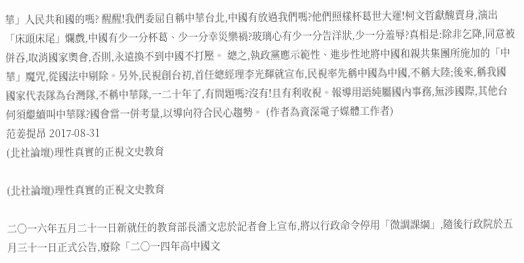華」人民共和國的嗎? 醒醒!我們委屈自稱中華台北,中國有放過我們嗎?他們照樣杯葛世大運!柯文哲獻醜賣身,演出「床頭床尾」爛戲,中國有少一分杯葛、少一分幸災樂禍?玻璃心有少一分告洋狀,少一分羞辱?真相是:除非乞降,同意被併吞,取消國家奧會,否則,永遠換不到中國不打壓。 總之,執政黨應示範性、進步性地將中國和親共集團所施加的「中華」魔咒,從國法中剔除。另外,民視創台初,首任總經理李光輝就宣布,民視率先稱中國為中國,不稱大陸;後來,稱我國國家代表隊為台灣隊,不稱中華隊,一二十年了,有問題嗎?沒有!且有利收視。報導用語純屬國內事務,無涉國際,其他台何須繼續叫中華隊?國會當一併考量,以導向符合民心趨勢。 (作者為資深電子媒體工作者)
范姜提昂 2017-08-31
(北社論壇)理性真實的正視文史教育

(北社論壇)理性真實的正視文史教育

二○一六年五月二十一日新就任的教育部長潘文忠於記者會上宣布,將以行政命令停用「微調課綱」,隨後行政院於五月三十一日正式公告,廢除「二○一四年高中國文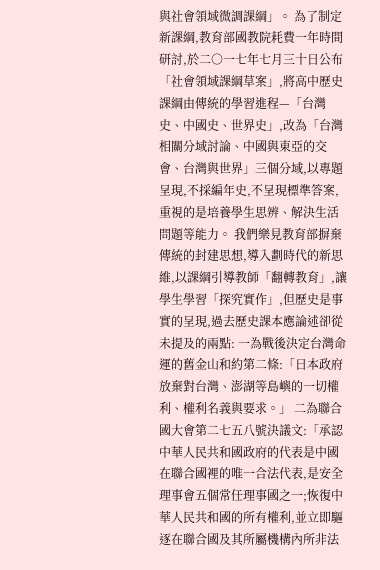與社會領域微調課綱」。 為了制定新課綱,教育部國教院耗費一年時間研討,於二○一七年七月三十日公布「社會領域課綱草案」,將高中歷史課綱由傳統的學習進程—「台灣史、中國史、世界史」,改為「台灣相關分域討論、中國與東亞的交會、台灣與世界」三個分域,以專題呈現,不採編年史,不呈現標準答案,重視的是培養學生思辨、解決生活問題等能力。 我們樂見教育部摒棄傳統的封建思想,導入劃時代的新思維,以課綱引導教師「翻轉教育」,讓學生學習「探究實作」,但歷史是事實的呈現,過去歷史課本應論述卻從未提及的兩點: 一為戰後決定台灣命運的舊金山和約第二條:「日本政府放棄對台灣、澎湖等島嶼的一切權利、權利名義與要求。」 二為聯合國大會第二七五八號決議文:「承認中華人民共和國政府的代表是中國在聯合國裡的唯一合法代表,是安全理事會五個常任理事國之一;恢復中華人民共和國的所有權利,並立即驅逐在聯合國及其所屬機構內所非法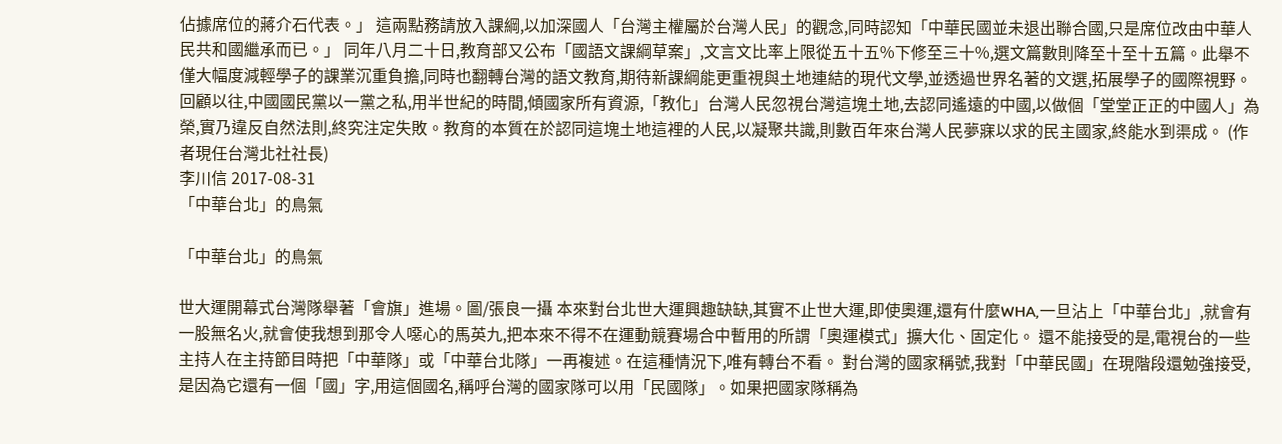佔據席位的蔣介石代表。」 這兩點務請放入課綱,以加深國人「台灣主權屬於台灣人民」的觀念,同時認知「中華民國並未退出聯合國,只是席位改由中華人民共和國繼承而已。」 同年八月二十日,教育部又公布「國語文課綱草案」,文言文比率上限從五十五%下修至三十%,選文篇數則降至十至十五篇。此舉不僅大幅度減輕學子的課業沉重負擔,同時也翻轉台灣的語文教育,期待新課綱能更重視與土地連結的現代文學,並透過世界名著的文選,拓展學子的國際視野。 回顧以往,中國國民黨以一黨之私,用半世紀的時間,傾國家所有資源,「教化」台灣人民忽視台灣這塊土地,去認同遙遠的中國,以做個「堂堂正正的中國人」為榮,實乃違反自然法則,終究注定失敗。教育的本質在於認同這塊土地這裡的人民,以凝聚共識,則數百年來台灣人民夢寐以求的民主國家,終能水到渠成。 (作者現任台灣北社社長)
李川信 2017-08-31
「中華台北」的鳥氣

「中華台北」的鳥氣

世大運開幕式台灣隊舉著「會旗」進場。圖/張良一攝 本來對台北世大運興趣缺缺,其實不止世大運,即使奧運,還有什麼WHA,一旦沾上「中華台北」,就會有一股無名火,就會使我想到那令人噁心的馬英九,把本來不得不在運動競賽場合中暫用的所謂「奧運模式」擴大化、固定化。 還不能接受的是,電視台的一些主持人在主持節目時把「中華隊」或「中華台北隊」一再複述。在這種情況下,唯有轉台不看。 對台灣的國家稱號,我對「中華民國」在現階段還勉強接受,是因為它還有一個「國」字,用這個國名,稱呼台灣的國家隊可以用「民國隊」。如果把國家隊稱為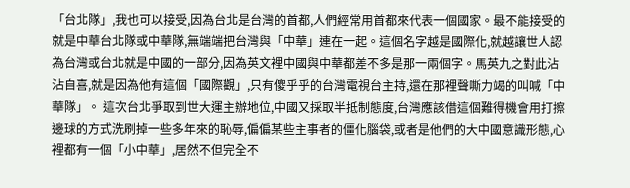「台北隊」,我也可以接受,因為台北是台灣的首都,人們經常用首都來代表一個國家。最不能接受的就是中華台北隊或中華隊,無端端把台灣與「中華」連在一起。這個名字越是國際化,就越讓世人認為台灣或台北就是中國的一部分,因為英文裡中國與中華都差不多是那一兩個字。馬英九之對此沾沾自喜,就是因為他有這個「國際觀」,只有傻乎乎的台灣電視台主持,還在那裡聲嘶力竭的叫喊「中華隊」。 這次台北爭取到世大運主辦地位,中國又採取半抵制態度,台灣應該借這個難得機會用打擦邊球的方式洗刷掉一些多年來的恥辱,偏偏某些主事者的僵化腦袋,或者是他們的大中國意識形態,心裡都有一個「小中華」,居然不但完全不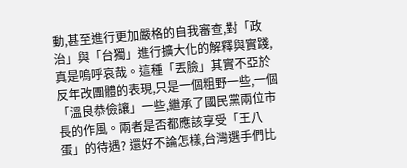動,甚至進行更加嚴格的自我審查,對「政治」與「台獨」進行擴大化的解釋與實踐,真是嗚呼哀哉。這種「丟臉」其實不亞於反年改團體的表現,只是一個粗野一些,一個「溫良恭儉讓」一些,繼承了國民黨兩位市長的作風。兩者是否都應該享受「王八蛋」的待遇? 還好不論怎樣,台灣選手們比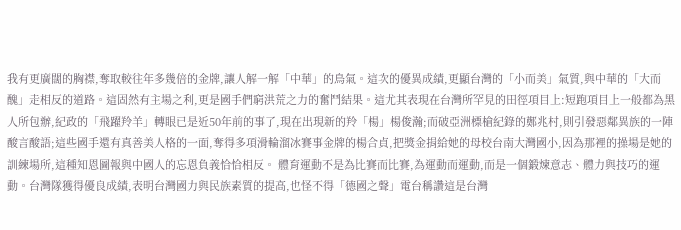我有更廣闊的胸襟,奪取較往年多幾倍的金牌,讓人解一解「中華」的鳥氣。這次的優異成績,更顯台灣的「小而美」氣質,與中華的「大而醜」走相反的道路。這固然有主場之利,更是國手們窮洪荒之力的奮鬥結果。這尤其表現在台灣所罕見的田徑項目上:短跑項目上一般都為黑人所包辦,紀政的「飛躍羚羊」轉眼已是近50年前的事了,現在出現新的羚「楊」楊俊瀚;而破亞洲標槍紀錄的鄭兆村,則引發惡鄰異族的一陣酸言酸語;這些國手還有真善美人格的一面,奪得多項滑輪溜冰賽事金牌的楊合貞,把獎金捐給她的母校台南大灣國小,因為那裡的操場是她的訓練場所,這種知恩圖報與中國人的忘恩負義恰恰相反。 體育運動不是為比賽而比賽,為運動而運動,而是一個鍛煉意志、體力與技巧的運動。台灣隊獲得優良成績,表明台灣國力與民族素質的提高,也怪不得「德國之聲」電台稱讚這是台灣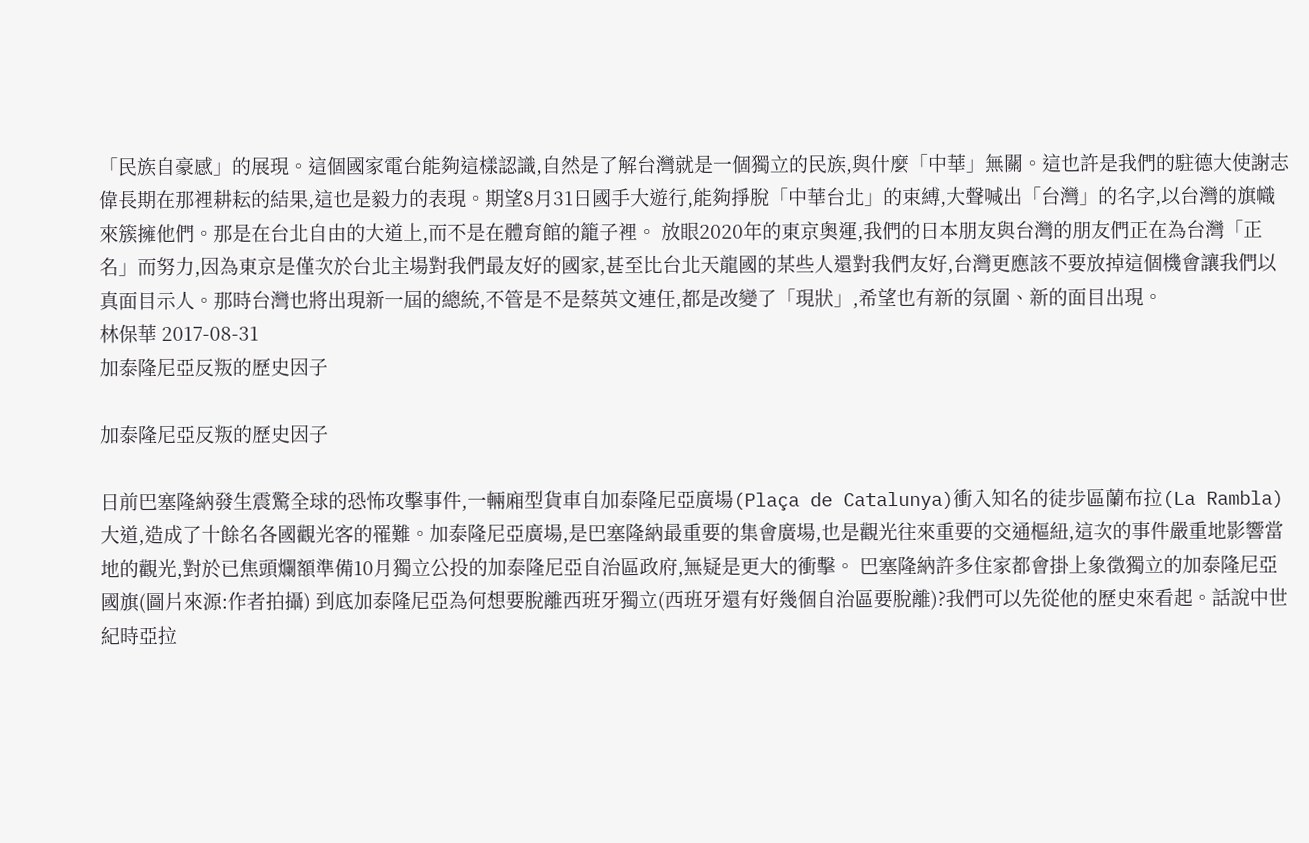「民族自豪感」的展現。這個國家電台能夠這樣認識,自然是了解台灣就是一個獨立的民族,與什麼「中華」無關。這也許是我們的駐德大使謝志偉長期在那裡耕耘的結果,這也是毅力的表現。期望8月31日國手大遊行,能夠掙脫「中華台北」的束縛,大聲喊出「台灣」的名字,以台灣的旗幟來簇擁他們。那是在台北自由的大道上,而不是在體育館的籠子裡。 放眼2020年的東京奧運,我們的日本朋友與台灣的朋友們正在為台灣「正名」而努力,因為東京是僅次於台北主場對我們最友好的國家,甚至比台北天龍國的某些人還對我們友好,台灣更應該不要放掉這個機會讓我們以真面目示人。那時台灣也將出現新一屆的總統,不管是不是蔡英文連任,都是改變了「現狀」,希望也有新的氛圍、新的面目出現。
林保華 2017-08-31
加泰隆尼亞反叛的歷史因子

加泰隆尼亞反叛的歷史因子

日前巴塞隆納發生震驚全球的恐怖攻擊事件,一輛廂型貨車自加泰隆尼亞廣場(Plaça de Catalunya)衝入知名的徒步區蘭布拉(La Rambla)大道,造成了十餘名各國觀光客的罹難。加泰隆尼亞廣場,是巴塞隆納最重要的集會廣場,也是觀光往來重要的交通樞紐,這次的事件嚴重地影響當地的觀光,對於已焦頭爛額準備10月獨立公投的加泰隆尼亞自治區政府,無疑是更大的衝擊。 巴塞隆納許多住家都會掛上象徵獨立的加泰隆尼亞國旗(圖片來源:作者拍攝) 到底加泰隆尼亞為何想要脫離西班牙獨立(西班牙還有好幾個自治區要脫離)?我們可以先從他的歷史來看起。話說中世紀時亞拉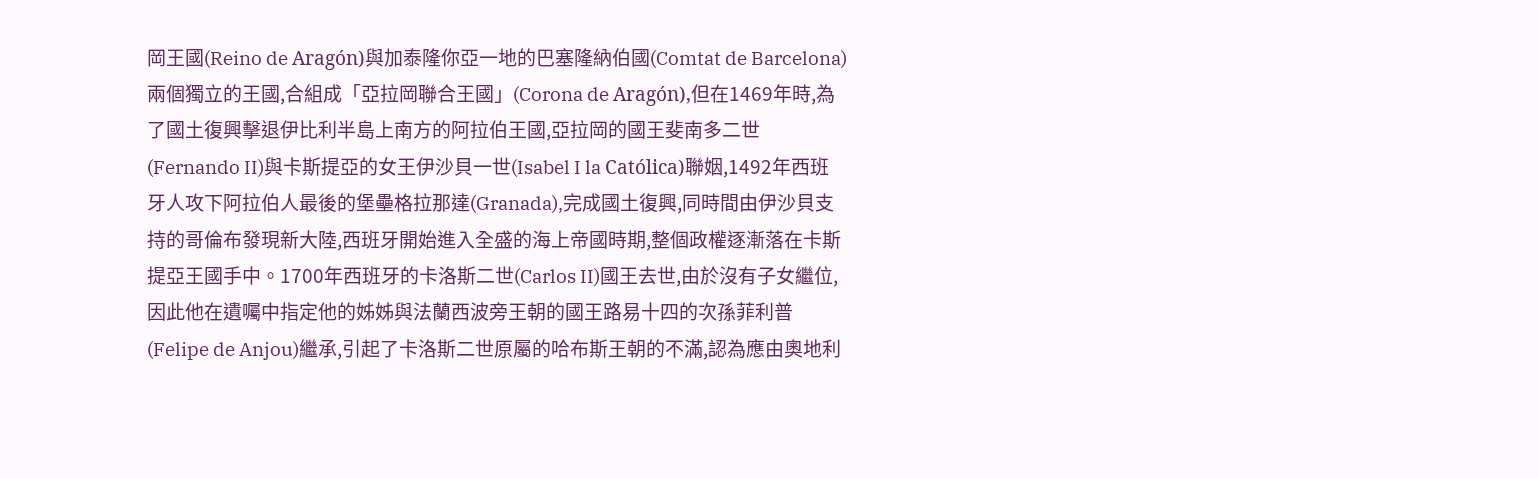岡王國(Reino de Aragón)與加泰隆你亞一地的巴塞隆納伯國(Comtat de Barcelona)兩個獨立的王國,合組成「亞拉岡聯合王國」(Corona de Aragón),但在1469年時,為了國土復興擊退伊比利半島上南方的阿拉伯王國,亞拉岡的國王斐南多二世(Fernando II)與卡斯提亞的女王伊沙貝一世(Isabel I la Católica)聯姻,1492年西班牙人攻下阿拉伯人最後的堡壘格拉那達(Granada),完成國土復興,同時間由伊沙貝支持的哥倫布發現新大陸,西班牙開始進入全盛的海上帝國時期,整個政權逐漸落在卡斯提亞王國手中。1700年西班牙的卡洛斯二世(Carlos II)國王去世,由於沒有子女繼位,因此他在遺囑中指定他的姊姊與法蘭西波旁王朝的國王路易十四的次孫菲利普(Felipe de Anjou)繼承,引起了卡洛斯二世原屬的哈布斯王朝的不滿,認為應由奧地利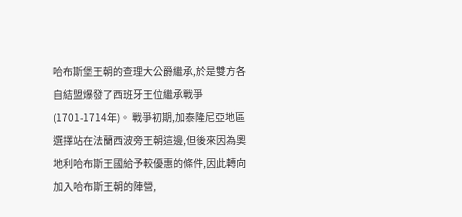哈布斯堡王朝的查理大公爵繼承,於是雙方各自結盟爆發了西班牙王位繼承戰爭(1701-1714年)。 戰爭初期,加泰隆尼亞地區選擇站在法蘭西波旁王朝這邊,但後來因為奧地利哈布斯王國給予較優惠的條件,因此轉向加入哈布斯王朝的陣營,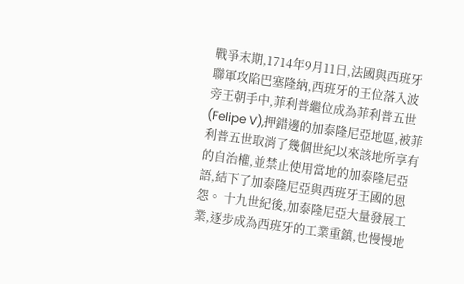戰爭末期,1714年9月11日,法國與西班牙聯軍攻陷巴塞隆納,西班牙的王位落入波旁王朝手中,菲利普繼位成為菲利普五世(Felipe V),押錯邊的加泰隆尼亞地區,被菲利普五世取消了幾個世紀以來該地所享有的自治權,並禁止使用當地的加泰隆尼亞語,結下了加泰隆尼亞與西班牙王國的恩怨。 十九世紀後,加泰隆尼亞大量發展工業,逐步成為西班牙的工業重鎮,也慢慢地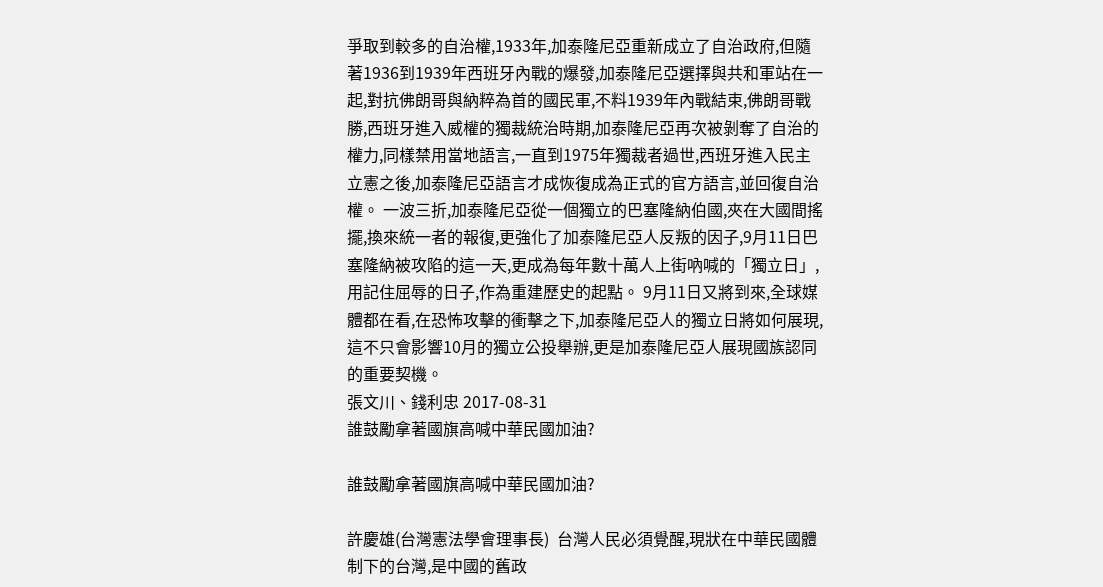爭取到較多的自治權,1933年,加泰隆尼亞重新成立了自治政府,但隨著1936到1939年西班牙內戰的爆發,加泰隆尼亞選擇與共和軍站在一起,對抗佛朗哥與納粹為首的國民軍,不料1939年內戰結束,佛朗哥戰勝,西班牙進入威權的獨裁統治時期,加泰隆尼亞再次被剝奪了自治的權力,同樣禁用當地語言,一直到1975年獨裁者過世,西班牙進入民主立憲之後,加泰隆尼亞語言才成恢復成為正式的官方語言,並回復自治權。 一波三折,加泰隆尼亞從一個獨立的巴塞隆納伯國,夾在大國間搖擺,換來統一者的報復,更強化了加泰隆尼亞人反叛的因子,9月11日巴塞隆納被攻陷的這一天,更成為每年數十萬人上街吶喊的「獨立日」,用記住屈辱的日子,作為重建歷史的起點。 9月11日又將到來,全球媒體都在看,在恐怖攻擊的衝擊之下,加泰隆尼亞人的獨立日將如何展現,這不只會影響10月的獨立公投舉辦,更是加泰隆尼亞人展現國族認同的重要契機。
張文川、錢利忠 2017-08-31
誰鼓勵拿著國旗高喊中華民國加油?

誰鼓勵拿著國旗高喊中華民國加油?

許慶雄(台灣憲法學會理事長)  台灣人民必須覺醒,現狀在中華民國體制下的台灣,是中國的舊政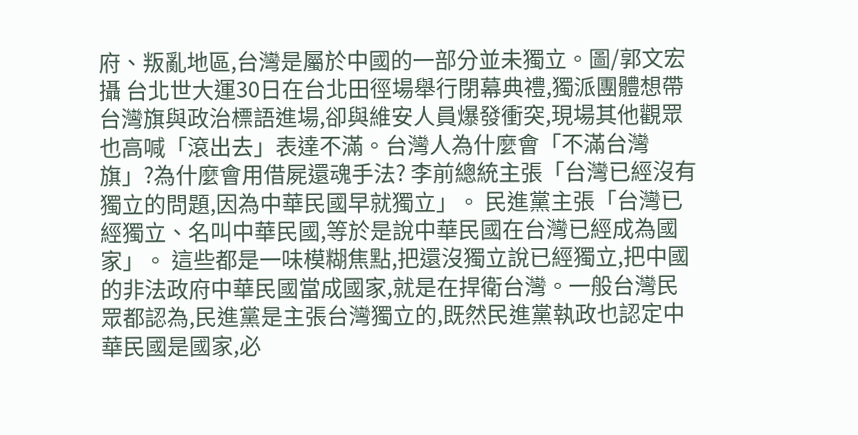府、叛亂地區,台灣是屬於中國的一部分並未獨立。圖/郭文宏攝 台北世大運30日在台北田徑場舉行閉幕典禮,獨派團體想帶台灣旗與政治標語進場,卻與維安人員爆發衝突,現場其他觀眾也高喊「滾出去」表達不滿。台灣人為什麼會「不滿台灣旗」?為什麼會用借屍還魂手法? 李前總統主張「台灣已經沒有獨立的問題,因為中華民國早就獨立」。 民進黨主張「台灣已經獨立、名叫中華民國,等於是說中華民國在台灣已經成為國家」。 這些都是一味模糊焦點,把還沒獨立說已經獨立,把中國的非法政府中華民國當成國家,就是在捍衛台灣。一般台灣民眾都認為,民進黨是主張台灣獨立的,既然民進黨執政也認定中華民國是國家,必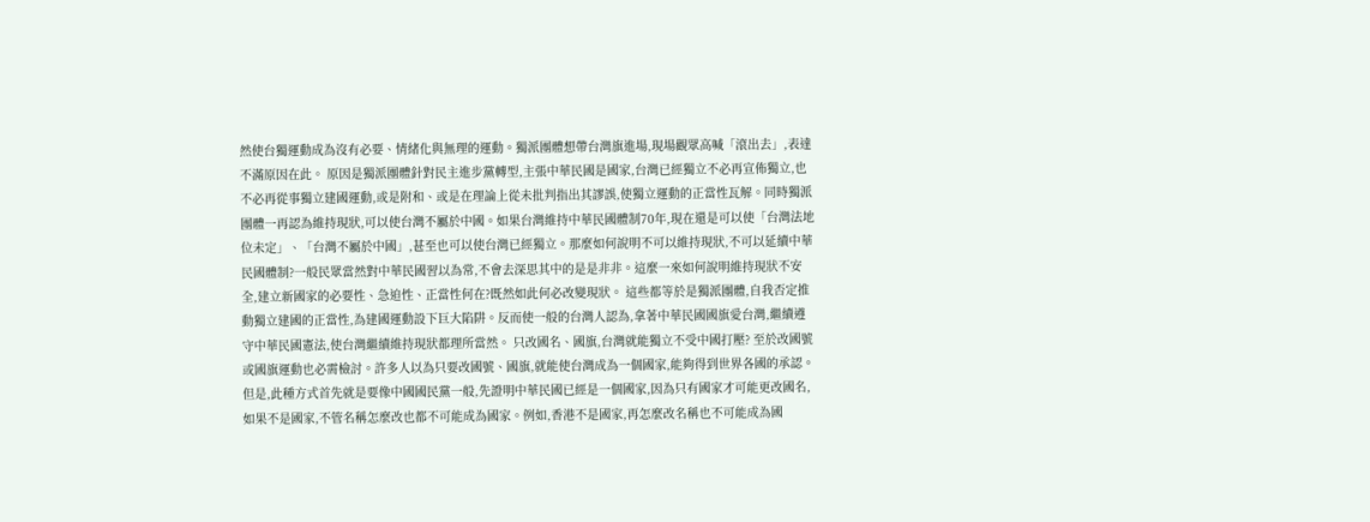然使台獨運動成為沒有必要、情緒化與無理的運動。獨派團體想帶台灣旗進場,現場觀眾高喊「滾出去」,表達不滿原因在此。 原因是獨派團體針對民主進步黨轉型,主張中華民國是國家,台灣已經獨立不必再宣佈獨立,也不必再從事獨立建國運動,或是附和、或是在理論上從未批判指出其謬誤,使獨立運動的正當性瓦解。同時獨派團體一再認為維持現狀,可以使台灣不屬於中國。如果台灣維持中華民國體制70年,現在還是可以使「台灣法地位未定」、「台灣不屬於中國」,甚至也可以使台灣已經獨立。那麼如何說明不可以維持現狀,不可以延續中華民國體制?一般民眾當然對中華民國習以為常,不會去深思其中的是是非非。這麼一來如何說明維持現狀不安全,建立新國家的必要性、急迫性、正當性何在?既然如此何必改變現狀。 這些都等於是獨派團體,自我否定推動獨立建國的正當性,為建國運動設下巨大陷阱。反而使一般的台灣人認為,拿著中華民國國旗愛台灣,繼續遵守中華民國憲法,使台灣繼續維持現狀都理所當然。 只改國名、國旗,台灣就能獨立不受中國打壓? 至於改國號或國旗運動也必需檢討。許多人以為只要改國號、國旗,就能使台灣成為一個國家,能夠得到世界各國的承認。 但是,此種方式首先就是要像中國國民黨一般,先證明中華民國已經是一個國家,因為只有國家才可能更改國名,如果不是國家,不管名稱怎麼改也都不可能成為國家。例如,香港不是國家,再怎麼改名稱也不可能成為國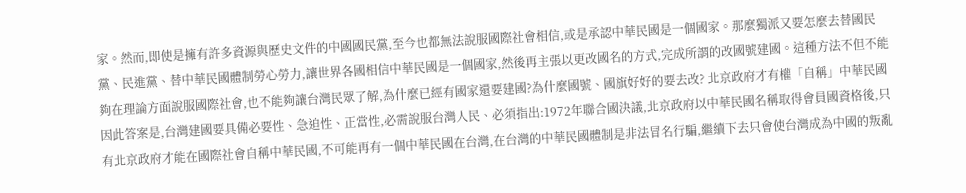家。然而,即使是擁有許多資源與歷史文件的中國國民黨,至今也都無法說服國際社會相信,或是承認中華民國是一個國家。那麼獨派又要怎麼去替國民黨、民進黨、替中華民國體制勞心勞力,讓世界各國相信中華民國是一個國家,然後再主張以更改國名的方式,完成所謂的改國號建國。這種方法不但不能夠在理論方面說服國際社會,也不能夠讓台灣民眾了解,為什麼已經有國家還要建國?為什麼國號、國旗好好的要去改? 北京政府才有權「自稱」中華民國 因此答案是,台灣建國要具備必要性、急迫性、正當性,必需說服台灣人民、必須指出:1972年聯合國決議,北京政府以中華民國名稱取得會員國資格後,只有北京政府才能在國際社會自稱中華民國,不可能再有一個中華民國在台灣,在台灣的中華民國體制是非法冒名行騙,繼續下去只會使台灣成為中國的叛亂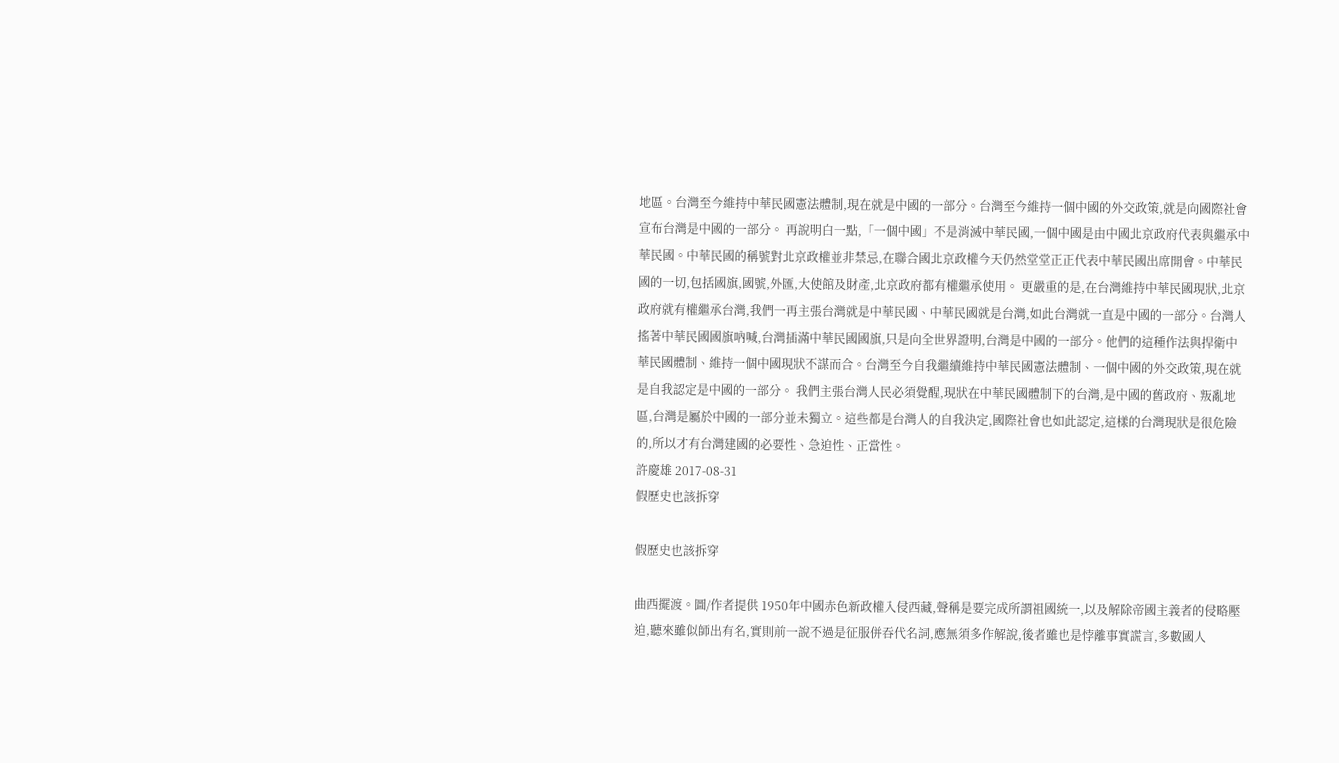地區。台灣至今維持中華民國憲法體制,現在就是中國的一部分。台灣至今維持一個中國的外交政策,就是向國際社會宣布台灣是中國的一部分。 再說明白一點,「一個中國」不是消滅中華民國,一個中國是由中國北京政府代表與繼承中華民國。中華民國的稱號對北京政權並非禁忌,在聯合國北京政權今天仍然堂堂正正代表中華民國出席開會。中華民國的一切,包括國旗,國號,外匯,大使館及財產,北京政府都有權繼承使用。 更嚴重的是,在台灣維持中華民國現狀,北京政府就有權繼承台灣,我們一再主張台灣就是中華民國、中華民國就是台灣,如此台灣就一直是中國的一部分。台灣人搖著中華民國國旗吶喊,台灣插滿中華民國國旗,只是向全世界證明,台灣是中國的一部分。他們的這種作法與捍衛中華民國體制、維持一個中國現狀不謀而合。台灣至今自我繼續維持中華民國憲法體制、一個中國的外交政策,現在就是自我認定是中國的一部分。 我們主張台灣人民必須覺醒,現狀在中華民國體制下的台灣,是中國的舊政府、叛亂地區,台灣是屬於中國的一部分並未獨立。這些都是台灣人的自我決定,國際社會也如此認定,這樣的台灣現狀是很危險的,所以才有台灣建國的必要性、急迫性、正當性。
許慶雄 2017-08-31
假歷史也該拆穿

假歷史也該拆穿

曲西擺渡。圖/作者提供 1950年中國赤色新政權入侵西藏,聲稱是要完成所謂祖國統一,以及解除帝國主義者的侵略壓迫,聽來雖似師出有名,實則前一說不過是征服併吞代名詞,應無須多作解說,後者雖也是悖離事實謊言,多數國人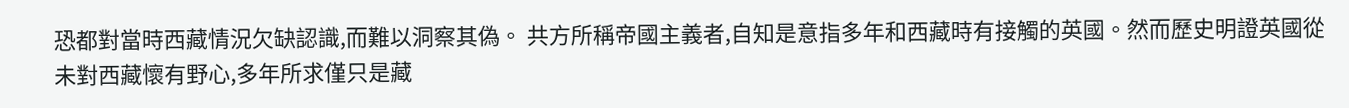恐都對當時西藏情況欠缺認識,而難以洞察其偽。 共方所稱帝國主義者,自知是意指多年和西藏時有接觸的英國。然而歷史明證英國從未對西藏懷有野心,多年所求僅只是藏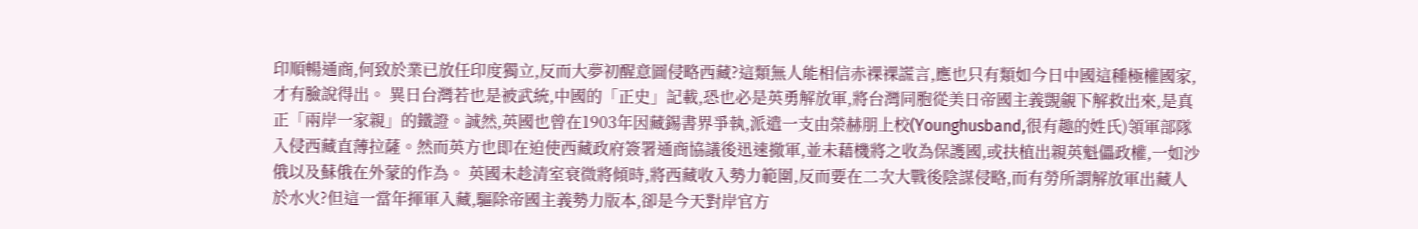印順暢通商,何致於業已放任印度獨立,反而大夢初醒意圖侵略西藏?這類無人能相信赤裸裸謊言,應也只有類如今日中國這種極權國家,才有臉說得出。 異日台灣若也是被武統,中國的「正史」記載,恐也必是英勇解放軍,將台灣同胞從美日帝國主義覬覦下解救出來,是真正「兩岸一家親」的鐵證。誠然,英國也曾在1903年因藏錫書界爭執,派遣一支由榮赫朋上校(Younghusband,很有趣的姓氏)領軍部隊入侵西藏直薄拉薩。然而英方也即在迫使西藏政府簽署通商協議後迅速撤軍,並未藉機將之收為保護國,或扶植出親英魁儡政權,一如沙俄以及蘇俄在外蒙的作為。 英國未趁清室衰微將傾時,將西藏收入勢力範圍,反而要在二次大戰後陰謀侵略,而有勞所謂解放軍出藏人於水火?但這一當年揮軍入藏,驅除帝國主義勢力版本,卻是今天對岸官方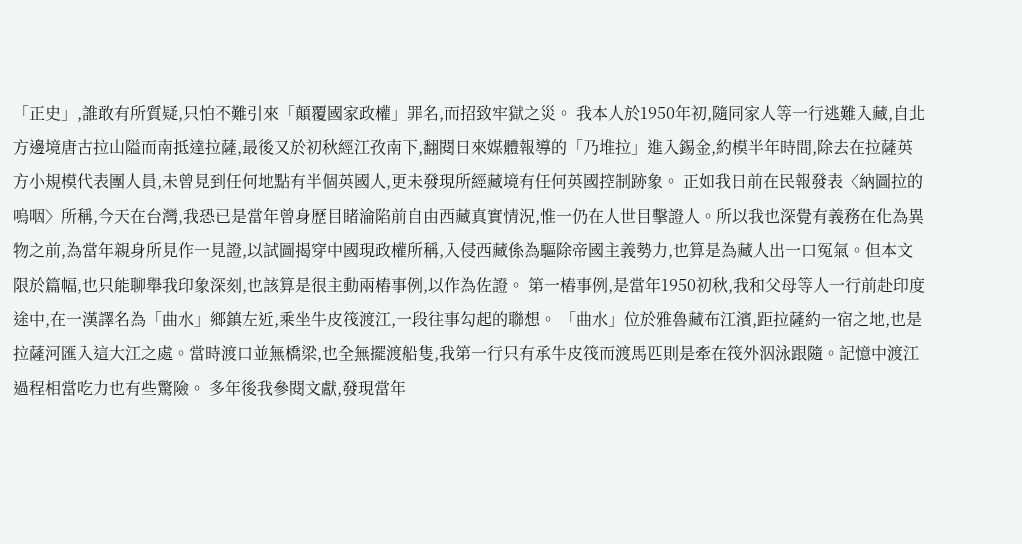「正史」,誰敢有所質疑,只怕不難引來「顛覆國家政權」罪名,而招致牢獄之災。 我本人於1950年初,隨同家人等一行逃難入藏,自北方邊境唐古拉山隘而南抵達拉薩,最後又於初秋經江孜南下,翻閱日來媒體報導的「乃堆拉」進入錫金,約模半年時間,除去在拉薩英方小規模代表團人員,未曾見到任何地點有半個英國人,更未發現所經藏境有任何英國控制跡象。 正如我日前在民報發表〈納圖拉的嗚咽〉所稱,今天在台灣,我恐已是當年曾身歷目睹淪陷前自由西藏真實情況,惟一仍在人世目擊證人。所以我也深覺有義務在化為異物之前,為當年親身所見作一見證,以試圖揭穿中國現政權所稱,入侵西藏係為驅除帝國主義勢力,也算是為藏人出一口冤氣。但本文限於篇幅,也只能聊舉我印象深刻,也該算是很主動兩樁事例,以作為佐證。 第一樁事例,是當年1950初秋,我和父母等人一行前赴印度途中,在一漢譯名為「曲水」鄉鎮左近,乘坐牛皮筏渡江,一段往事勾起的聯想。 「曲水」位於雅魯藏布江濱,距拉薩約一宿之地,也是拉薩河匯入這大江之處。當時渡口並無橋梁,也全無擺渡船隻,我第一行只有承牛皮筏而渡馬匹則是牽在筏外泅泳跟隨。記憶中渡江過程相當吃力也有些驚險。 多年後我參閱文獻,發現當年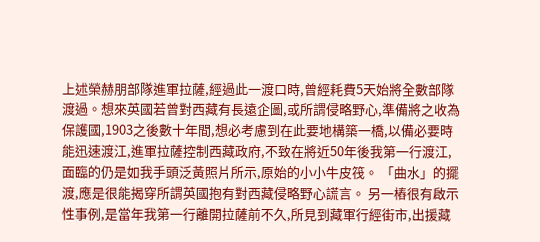上述榮赫朋部隊進軍拉薩,經過此一渡口時,曾經耗費5天始將全數部隊渡過。想來英國若曾對西藏有長遠企圖,或所謂侵略野心,準備將之收為保護國,1903之後數十年間,想必考慮到在此要地構築一橋,以備必要時能迅速渡江,進軍拉薩控制西藏政府,不致在將近50年後我第一行渡江,面臨的仍是如我手頭泛黃照片所示,原始的小小牛皮筏。 「曲水」的擺渡,應是很能揭穿所謂英國抱有對西藏侵略野心謊言。 另一樁很有啟示性事例,是當年我第一行離開拉薩前不久,所見到藏軍行經街市,出援藏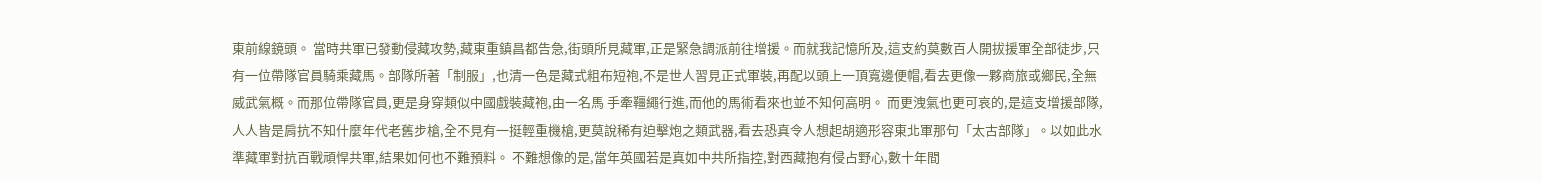東前線鏡頭。 當時共軍已發動侵藏攻勢,藏東重鎮昌都告急,街頭所見藏軍,正是緊急調派前往增援。而就我記憶所及,這支約莫數百人開拔援軍全部徒步,只有一位帶隊官員騎乘藏馬。部隊所著「制服」,也清一色是藏式粗布短袍,不是世人習見正式軍裝,再配以頭上一頂寬邊便帽,看去更像一夥商旅或鄉民,全無威武氣概。而那位帶隊官員,更是身穿類似中國戲裝藏袍,由一名馬 手牽韁繩行進,而他的馬術看來也並不知何高明。 而更洩氣也更可哀的,是這支增援部隊,人人皆是肩抗不知什麼年代老舊步槍,全不見有一挺輕重機槍,更莫說稀有迫擊炮之類武器,看去恐真令人想起胡適形容東北軍那句「太古部隊」。以如此水準藏軍對抗百戰頑悍共軍,結果如何也不難預料。 不難想像的是,當年英國若是真如中共所指控,對西藏抱有侵占野心,數十年間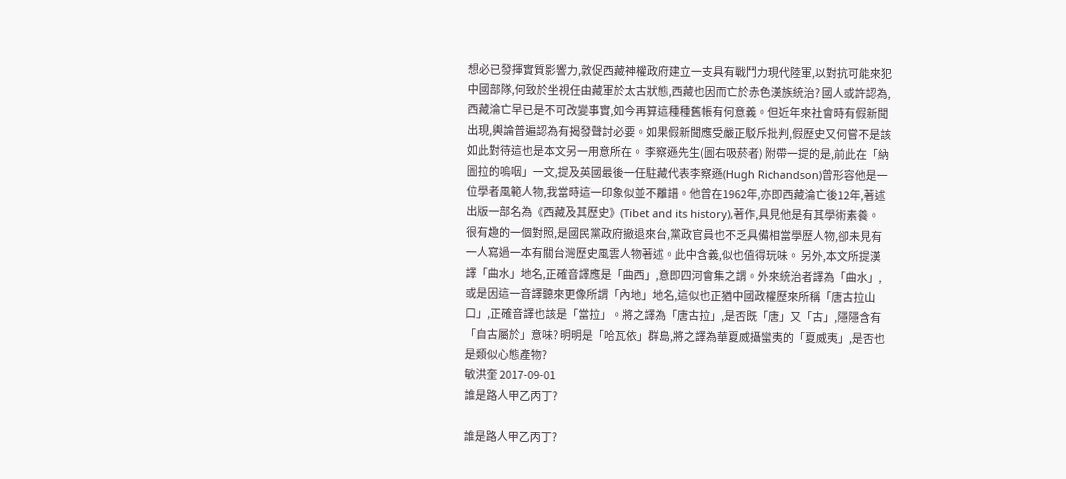想必已發揮實質影響力,敦促西藏神權政府建立一支具有戰鬥力現代陸軍,以對抗可能來犯中國部隊,何致於坐視任由藏軍於太古狀態,西藏也因而亡於赤色漢族統治? 國人或許認為,西藏淪亡早已是不可改變事實,如今再算這種種舊帳有何意義。但近年來社會時有假新聞出現,輿論普遍認為有揭發聲討必要。如果假新聞應受嚴正駁斥批判,假歷史又何嘗不是該如此對待這也是本文另一用意所在。 李察遜先生(圖右吸菸者) 附帶一提的是,前此在「納圖拉的嗚咽」一文,提及英國最後一任駐藏代表李察遜(Hugh Richandson)曾形容他是一位學者風範人物,我當時這一印象似並不離譜。他曾在1962年,亦即西藏淪亡後12年,著述出版一部名為《西藏及其歷史》(Tibet and its history),著作,具見他是有其學術素養。 很有趣的一個對照,是國民黨政府撤退來台,黨政官員也不乏具備相當學歷人物,卻未見有一人寫過一本有關台灣歷史風雲人物著述。此中含義,似也值得玩味。 另外,本文所提漢譯「曲水」地名,正確音譯應是「曲西」,意即四河會集之謂。外來統治者譯為「曲水」,或是因這一音譯聽來更像所謂「內地」地名,這似也正猶中國政權歷來所稱「唐古拉山口」,正確音譯也該是「當拉」。將之譯為「唐古拉」,是否既「唐」又「古」,隱隱含有「自古屬於」意味? 明明是「哈瓦依」群島,將之譯為華夏威攝蠻夷的「夏威夷」,是否也是類似心態產物?
敏洪奎 2017-09-01
誰是路人甲乙丙丁?

誰是路人甲乙丙丁?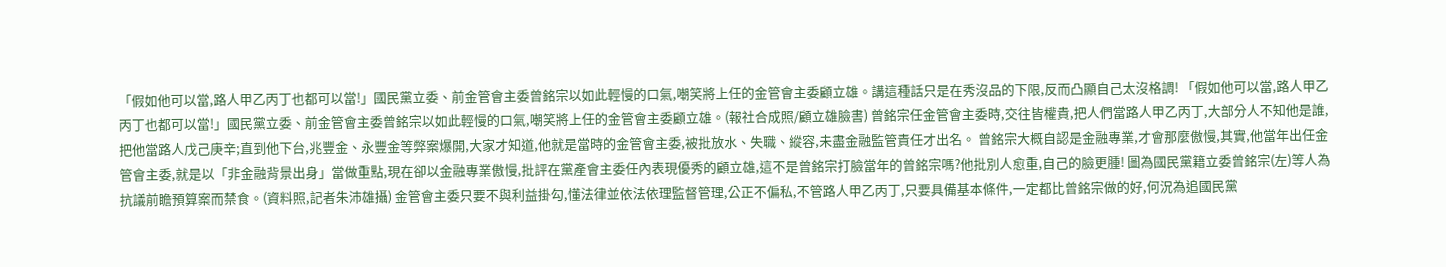「假如他可以當,路人甲乙丙丁也都可以當!」國民黨立委、前金管會主委曾銘宗以如此輕慢的口氣,嘲笑將上任的金管會主委顧立雄。講這種話只是在秀沒品的下限,反而凸顯自己太沒格調! 「假如他可以當,路人甲乙丙丁也都可以當!」國民黨立委、前金管會主委曾銘宗以如此輕慢的口氣,嘲笑將上任的金管會主委顧立雄。(報社合成照/顧立雄臉書) 曾銘宗任金管會主委時,交往皆權貴,把人們當路人甲乙丙丁,大部分人不知他是誰,把他當路人戊己庚辛;直到他下台,兆豐金、永豐金等弊案爆開,大家才知道,他就是當時的金管會主委,被批放水、失職、縱容,未盡金融監管責任才出名。 曾銘宗大概自認是金融專業,才會那麼傲慢,其實,他當年出任金管會主委,就是以「非金融背景出身」當做重點,現在卻以金融專業傲慢,批評在黨產會主委任內表現優秀的顧立雄,這不是曾銘宗打臉當年的曾銘宗嗎?他批別人愈重,自己的臉更腫! 圖為國民黨籍立委曾銘宗(左)等人為抗議前瞻預算案而禁食。(資料照,記者朱沛雄攝) 金管會主委只要不與利益掛勾,懂法律並依法依理監督管理,公正不偏私,不管路人甲乙丙丁,只要具備基本條件,一定都比曾銘宗做的好,何況為追國民黨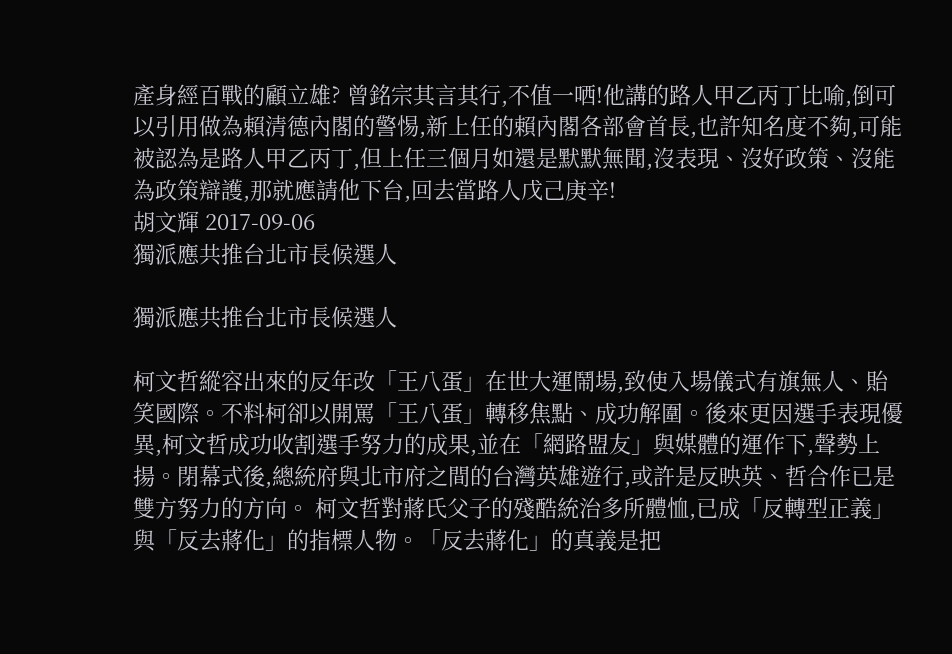產身經百戰的顧立雄? 曾銘宗其言其行,不值一哂!他講的路人甲乙丙丁比喻,倒可以引用做為賴清德內閣的警惕,新上任的賴內閣各部會首長,也許知名度不夠,可能被認為是路人甲乙丙丁,但上任三個月如還是默默無聞,沒表現、沒好政策、沒能為政策辯護,那就應請他下台,回去當路人戊己庚辛!
胡文輝 2017-09-06
獨派應共推台北市長候選人

獨派應共推台北市長候選人

柯文哲縱容出來的反年改「王八蛋」在世大運鬧場,致使入場儀式有旗無人、貽笑國際。不料柯卻以開罵「王八蛋」轉移焦點、成功解圍。後來更因選手表現優異,柯文哲成功收割選手努力的成果,並在「網路盟友」與媒體的運作下,聲勢上揚。閉幕式後,總統府與北市府之間的台灣英雄遊行,或許是反映英、哲合作已是雙方努力的方向。 柯文哲對蔣氏父子的殘酷統治多所體恤,已成「反轉型正義」與「反去蔣化」的指標人物。「反去蔣化」的真義是把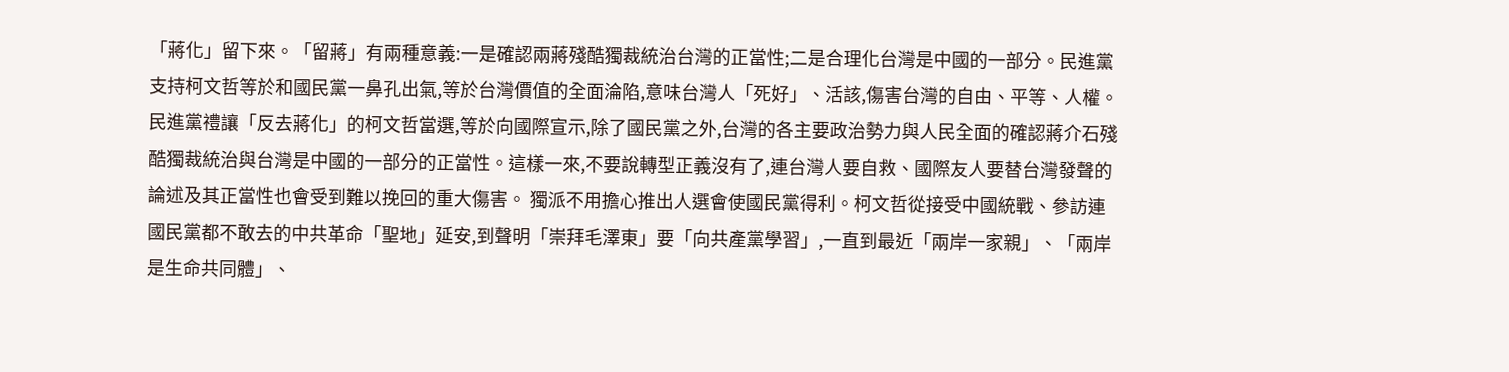「蔣化」留下來。「留蔣」有兩種意義:一是確認兩蔣殘酷獨裁統治台灣的正當性;二是合理化台灣是中國的一部分。民進黨支持柯文哲等於和國民黨一鼻孔出氣,等於台灣價值的全面淪陷,意味台灣人「死好」、活該,傷害台灣的自由、平等、人權。 民進黨禮讓「反去蔣化」的柯文哲當選,等於向國際宣示,除了國民黨之外,台灣的各主要政治勢力與人民全面的確認蔣介石殘酷獨裁統治與台灣是中國的一部分的正當性。這樣一來,不要說轉型正義沒有了,連台灣人要自救、國際友人要替台灣發聲的論述及其正當性也會受到難以挽回的重大傷害。 獨派不用擔心推出人選會使國民黨得利。柯文哲從接受中國統戰、參訪連國民黨都不敢去的中共革命「聖地」延安,到聲明「崇拜毛澤東」要「向共產黨學習」,一直到最近「兩岸一家親」、「兩岸是生命共同體」、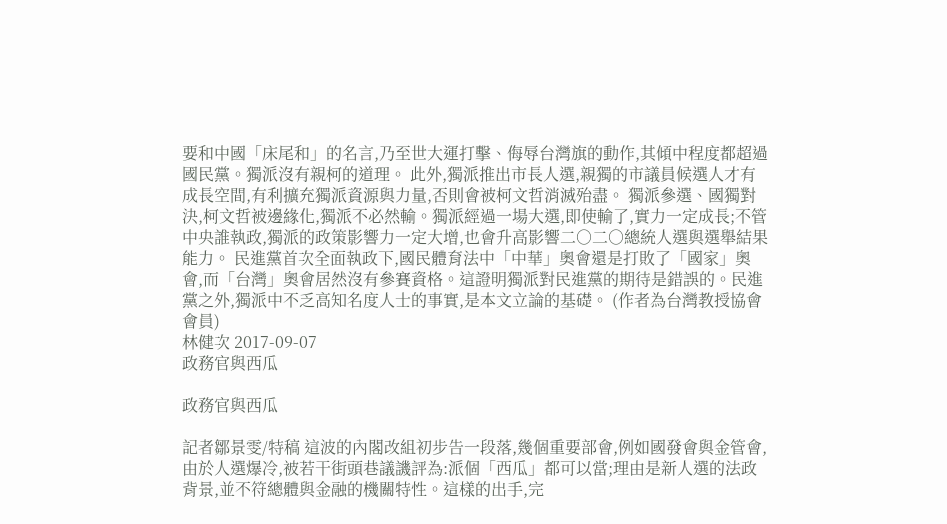要和中國「床尾和」的名言,乃至世大運打擊、侮辱台灣旗的動作,其傾中程度都超過國民黨。獨派沒有親柯的道理。 此外,獨派推出市長人選,親獨的市議員候選人才有成長空間,有利擴充獨派資源與力量,否則會被柯文哲消滅殆盡。 獨派參選、國獨對決,柯文哲被邊緣化,獨派不必然輸。獨派經過一場大選,即使輸了,實力一定成長;不管中央誰執政,獨派的政策影響力一定大增,也會升高影響二○二○總統人選與選舉結果能力。 民進黨首次全面執政下,國民體育法中「中華」奧會還是打敗了「國家」奧會,而「台灣」奧會居然沒有參賽資格。這證明獨派對民進黨的期待是錯誤的。民進黨之外,獨派中不乏高知名度人士的事實,是本文立論的基礎。 (作者為台灣教授協會會員)
林健次 2017-09-07
政務官與西瓜

政務官與西瓜

記者鄒景雯/特稿 這波的內閣改組初步告一段落,幾個重要部會,例如國發會與金管會,由於人選爆冷,被若干街頭巷議譏評為:派個「西瓜」都可以當;理由是新人選的法政背景,並不符總體與金融的機關特性。這樣的出手,完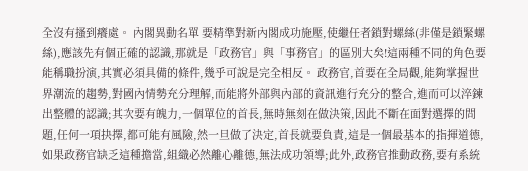全沒有搔到癢處。 內閣異動名單 要精準對新內閣成功施壓,使繼任者鎖對螺絲(非僅是鎖緊螺絲),應該先有個正確的認識,那就是「政務官」與「事務官」的區別大矣!這兩種不同的角色要能稱職扮演,其實必須具備的條件,幾乎可說是完全相反。 政務官,首要在全局觀,能夠掌握世界潮流的趨勢,對國內情勢充分理解,而能將外部與內部的資訊進行充分的整合,進而可以淬鍊出整體的認識;其次要有魄力,一個單位的首長,無時無刻在做決策,因此不斷在面對選擇的問題,任何一項抉擇,都可能有風險,然一旦做了決定,首長就要負責,這是一個最基本的指揮道德,如果政務官缺乏這種擔當,組織必然離心離德,無法成功領導;此外,政務官推動政務,要有系統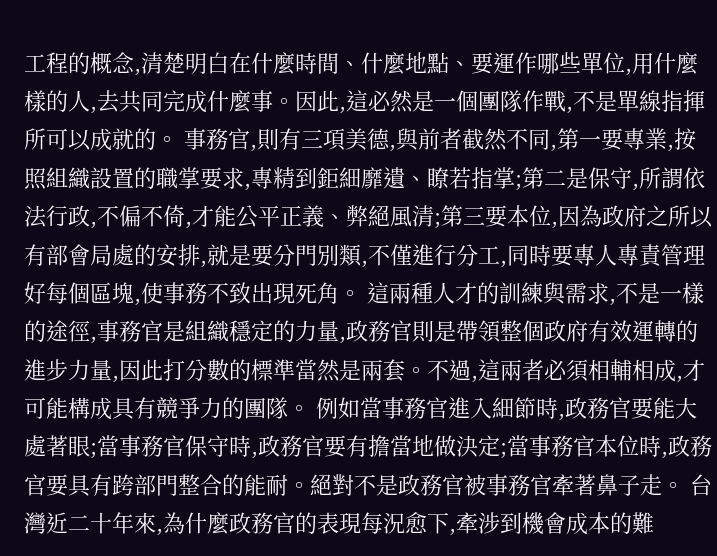工程的概念,清楚明白在什麼時間、什麼地點、要運作哪些單位,用什麼樣的人,去共同完成什麼事。因此,這必然是一個團隊作戰,不是單線指揮所可以成就的。 事務官,則有三項美德,與前者截然不同,第一要專業,按照組織設置的職掌要求,專精到鉅細靡遺、瞭若指掌;第二是保守,所謂依法行政,不偏不倚,才能公平正義、弊絕風清;第三要本位,因為政府之所以有部會局處的安排,就是要分門別類,不僅進行分工,同時要專人專責管理好每個區塊,使事務不致出現死角。 這兩種人才的訓練與需求,不是一樣的途徑,事務官是組織穩定的力量,政務官則是帶領整個政府有效運轉的進步力量,因此打分數的標準當然是兩套。不過,這兩者必須相輔相成,才可能構成具有競爭力的團隊。 例如當事務官進入細節時,政務官要能大處著眼;當事務官保守時,政務官要有擔當地做決定;當事務官本位時,政務官要具有跨部門整合的能耐。絕對不是政務官被事務官牽著鼻子走。 台灣近二十年來,為什麼政務官的表現每況愈下,牽涉到機會成本的難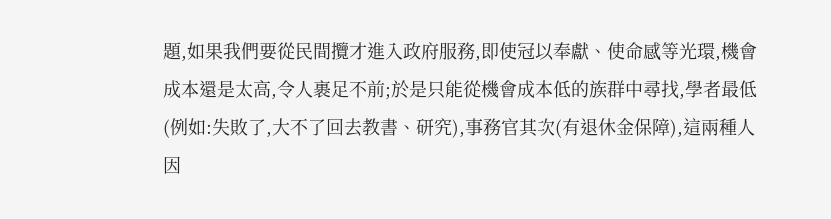題,如果我們要從民間攬才進入政府服務,即使冠以奉獻、使命感等光環,機會成本還是太高,令人裹足不前;於是只能從機會成本低的族群中尋找,學者最低(例如:失敗了,大不了回去教書、研究),事務官其次(有退休金保障),這兩種人因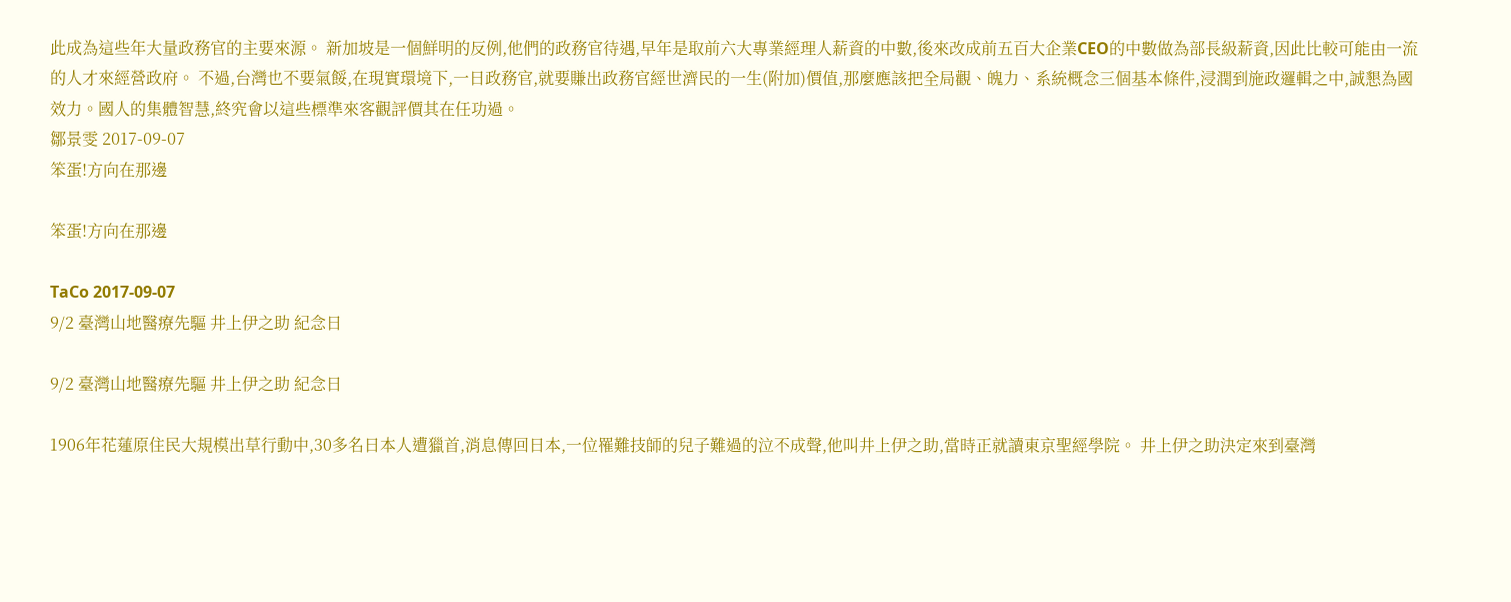此成為這些年大量政務官的主要來源。 新加坡是一個鮮明的反例,他們的政務官待遇,早年是取前六大專業經理人薪資的中數,後來改成前五百大企業CEO的中數做為部長級薪資,因此比較可能由一流的人才來經營政府。 不過,台灣也不要氣餒,在現實環境下,一日政務官,就要賺出政務官經世濟民的一生(附加)價值,那麼應該把全局觀、魄力、系統概念三個基本條件,浸潤到施政邏輯之中,誠懇為國效力。國人的集體智慧,終究會以這些標準來客觀評價其在任功過。
鄒景雯 2017-09-07
笨蛋!方向在那邊

笨蛋!方向在那邊

TaCo 2017-09-07
9/2 臺灣山地醫療先驅 井上伊之助 紀念日

9/2 臺灣山地醫療先驅 井上伊之助 紀念日

1906年花蓮原住民大規模出草行動中,30多名日本人遭獵首,消息傳回日本,一位罹難技師的兒子難過的泣不成聲,他叫井上伊之助,當時正就讀東京聖經學院。 井上伊之助決定來到臺灣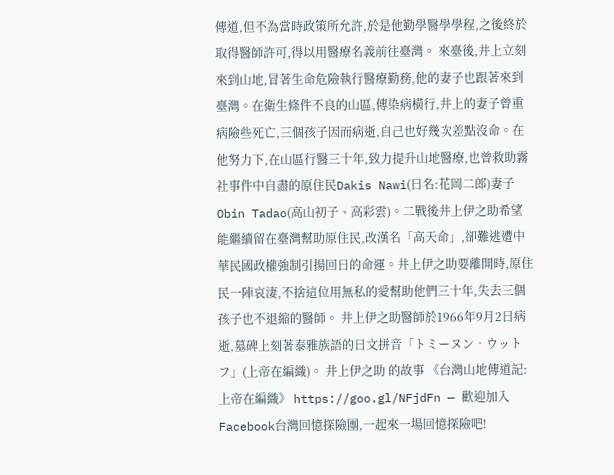傳道,但不為當時政策所允許,於是他勤學醫學學程,之後終於取得醫師許可,得以用醫療名義前往臺灣。 來臺後,井上立刻來到山地,冒著生命危險執行醫療勤務,他的妻子也跟著來到臺灣。在衛生條件不良的山區,傳染病橫行,井上的妻子曾重病險些死亡,三個孩子因而病逝,自己也好幾次差點沒命。在他努力下,在山區行醫三十年,致力提升山地醫療,也曾救助霧社事件中自盡的原住民Dakis Nawi(日名:花岡二郎)妻子Obin Tadao(高山初子、高彩雲)。二戰後井上伊之助希望能繼續留在臺灣幫助原住民,改漢名「高天命」,卻難逃遭中華民國政權強制引揚回日的命運。井上伊之助要離開時,原住民一陣哀淒,不捨這位用無私的愛幫助他們三十年,失去三個孩子也不退縮的醫師。 井上伊之助醫師於1966年9月2日病逝,墓碑上刻著泰雅族語的日文拼音「トミーヌン‧ウットフ」(上帝在編織)。 井上伊之助 的故事 《台灣山地傳道記:上帝在編織》 https://goo.gl/NFjdFn — 歡迎加入Facebook台灣回憶探險團,一起來一場回憶探險吧!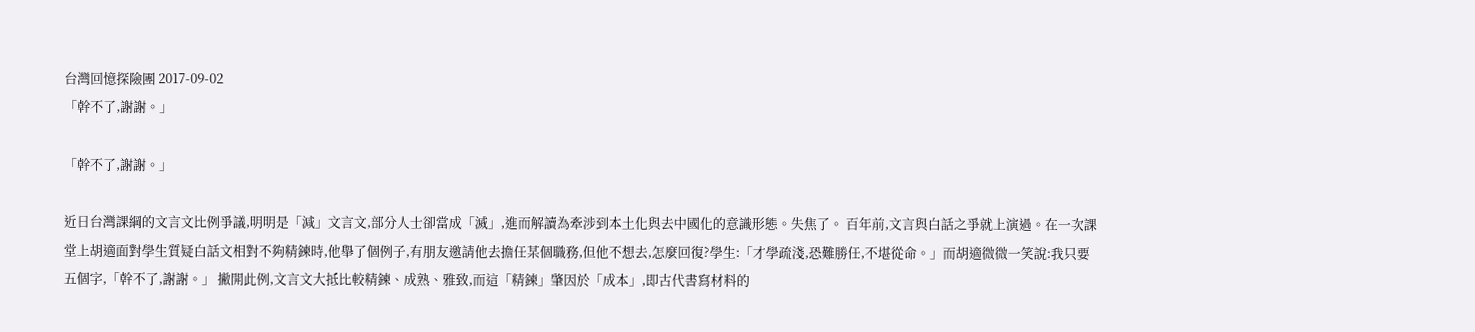台灣回憶探險團 2017-09-02
「幹不了,謝謝。」

「幹不了,謝謝。」

近日台灣課綱的文言文比例爭議,明明是「減」文言文,部分人士卻當成「滅」,進而解讀為牽涉到本土化與去中國化的意識形態。失焦了。 百年前,文言與白話之爭就上演過。在一次課堂上胡適面對學生質疑白話文相對不夠精鍊時,他舉了個例子,有朋友邀請他去擔任某個職務,但他不想去,怎麼回復?學生:「才學疏淺,恐難勝任,不堪從命。」而胡適微微一笑說:我只要五個字,「幹不了,謝謝。」 撇開此例,文言文大抵比較精鍊、成熟、雅致,而這「精鍊」肇因於「成本」,即古代書寫材料的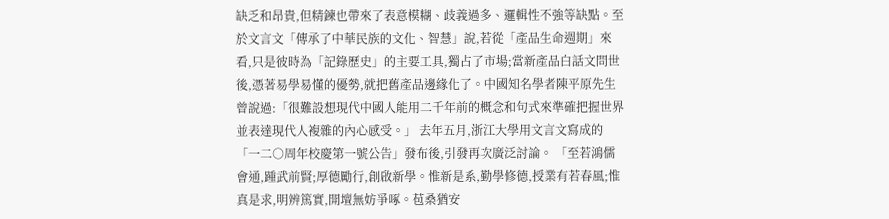缺乏和昂貴,但精鍊也帶來了表意模糊、歧義過多、邏輯性不強等缺點。至於文言文「傳承了中華民族的文化、智慧」說,若從「產品生命週期」來看,只是彼時為「記錄歷史」的主要工具,獨占了市場;當新產品白話文問世後,憑著易學易懂的優勢,就把舊產品邊緣化了。中國知名學者陳平原先生曾說過:「很難設想現代中國人能用二千年前的概念和句式來準確把握世界並表達現代人複雜的內心感受。」 去年五月,浙江大學用文言文寫成的「一二○周年校慶第一號公告」發布後,引發再次廣泛討論。 「至若鴻儒會通,踵武前賢;厚德勵行,創啟新學。惟新是系,勤學修德,授業有若春風;惟真是求,明辨篤實,開壇無妨爭啄。苞桑猶安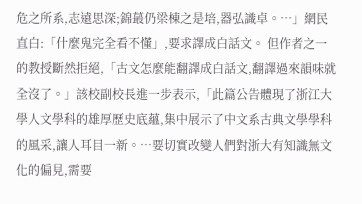危之所系,志遠思深;錦蕞仍梁棟之是培,器弘識卓。…」網民直白:「什麼鬼完全看不懂」,要求譯成白話文。 但作者之一的教授斷然拒絕,「古文怎麼能翻譯成白話文,翻譯過來韻味就全沒了。」該校副校長進一步表示,「此篇公告體現了浙江大學人文學科的雄厚歷史底蘊,集中展示了中文系古典文學學科的風采,讓人耳目一新。…要切實改變人們對浙大有知識無文化的偏見,需要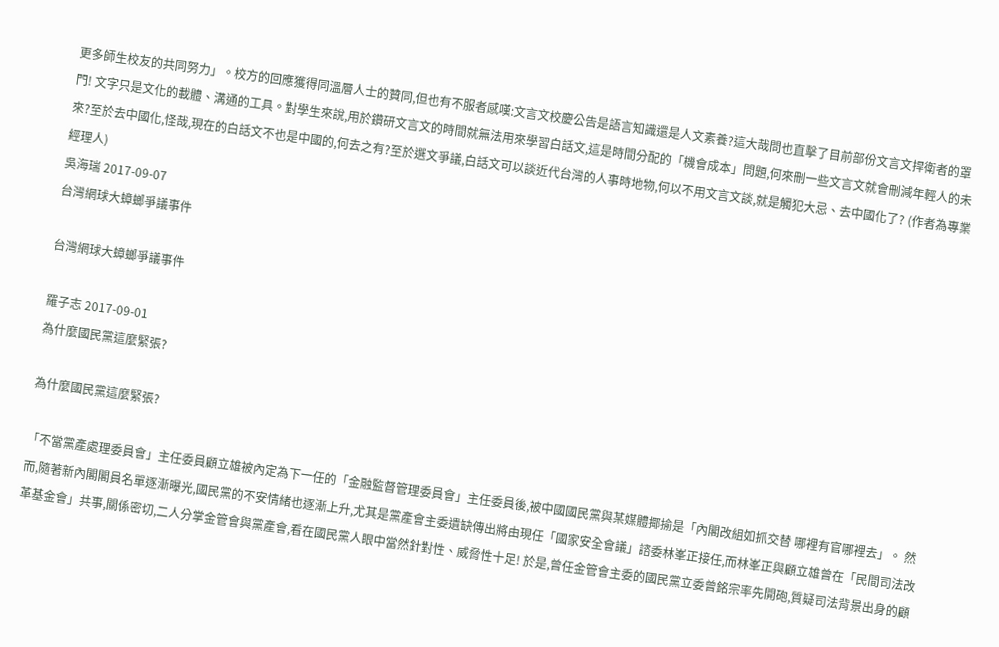更多師生校友的共同努力」。校方的回應獲得同溫層人士的贊同,但也有不服者感嘆:文言文校慶公告是語言知識還是人文素養?這大哉問也直擊了目前部份文言文捍衛者的罩門! 文字只是文化的載體、溝通的工具。對學生來說,用於鑽研文言文的時間就無法用來學習白話文,這是時間分配的「機會成本」問題,何來刪一些文言文就會刪減年輕人的未來?至於去中國化,怪哉,現在的白話文不也是中國的,何去之有?至於選文爭議,白話文可以談近代台灣的人事時地物,何以不用文言文談,就是觸犯大忌、去中國化了? (作者為專業經理人)
吳海瑞 2017-09-07
台灣網球大蟑螂爭議事件

台灣網球大蟑螂爭議事件

羅子志 2017-09-01
為什麼國民黨這麼緊張?

為什麼國民黨這麼緊張?

「不當黨產處理委員會」主任委員顧立雄被內定為下一任的「金融監督管理委員會」主任委員後,被中國國民黨與某媒體揶揄是「內閣改組如抓交替 哪裡有官哪裡去」。 然而,隨著新內閣閣員名單逐漸曝光,國民黨的不安情緒也逐漸上升,尤其是黨產會主委遺缺傳出將由現任「國家安全會議」諮委林峯正接任,而林峯正與顧立雄曾在「民間司法改革基金會」共事,關係密切,二人分掌金管會與黨產會,看在國民黨人眼中當然針對性、威脅性十足! 於是,曾任金管會主委的國民黨立委曾銘宗率先開砲,質疑司法背景出身的顧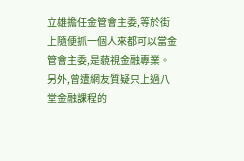立雄擔任金管會主委,等於街上隨便抓一個人來都可以當金管會主委,是藐視金融專業。另外,曾遭網友質疑只上過八堂金融課程的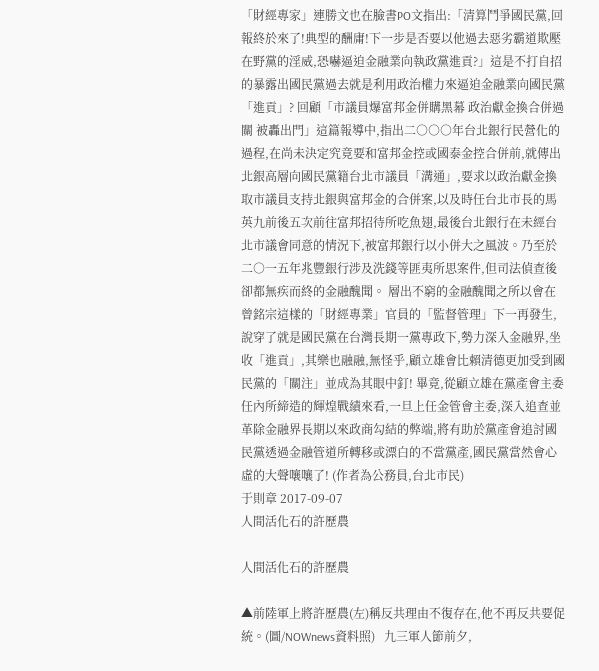「財經專家」連勝文也在臉書PO文指出:「清算鬥爭國民黨,回報終於來了!典型的酬庸!下一步是否要以他過去惡劣霸道欺壓在野黨的淫威,恐嚇逼迫金融業向執政黨進貢?」這是不打自招的暴露出國民黨過去就是利用政治權力來逼迫金融業向國民黨「進貢」? 回顧「市議員爆富邦金併購黑幕 政治獻金換合併過關 被轟出門」這篇報導中,指出二○○○年台北銀行民營化的過程,在尚未決定究竟要和富邦金控或國泰金控合併前,就傳出北銀高層向國民黨籍台北市議員「溝通」,要求以政治獻金換取市議員支持北銀與富邦金的合併案,以及時任台北市長的馬英九前後五次前往富邦招待所吃魚翅,最後台北銀行在未經台北市議會同意的情況下,被富邦銀行以小併大之風波。乃至於二○一五年兆豐銀行涉及洗錢等匪夷所思案件,但司法偵查後卻都無疾而終的金融醜聞。 層出不窮的金融醜聞之所以會在曾銘宗這樣的「財經專業」官員的「監督管理」下一再發生,說穿了就是國民黨在台灣長期一黨專政下,勢力深入金融界,坐收「進貢」,其樂也融融,無怪乎,顧立雄會比賴清德更加受到國民黨的「關注」並成為其眼中釘! 畢竟,從顧立雄在黨產會主委任內所締造的輝煌戰績來看,一旦上任金管會主委,深入追查並革除金融界長期以來政商勾結的弊端,將有助於黨產會追討國民黨透過金融管道所轉移或漂白的不當黨產,國民黨當然會心虛的大聲嚷嚷了! (作者為公務員,台北市民)
于則章 2017-09-07
人間活化石的許歷農

人間活化石的許歷農

▲前陸軍上將許歷農(左)稱反共理由不復存在,他不再反共要促統。(圖/NOWnews資料照)   九三軍人節前夕,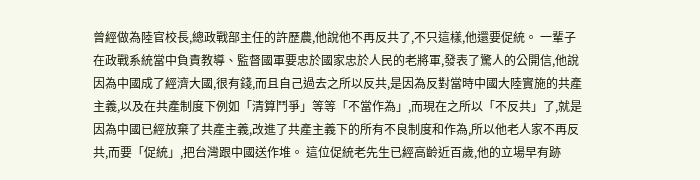曾經做為陸官校長,總政戰部主任的許歷農,他說他不再反共了,不只這樣,他還要促統。 一輩子在政戰系統當中負責教導、監督國軍要忠於國家忠於人民的老將軍,發表了驚人的公開信,他說因為中國成了經濟大國,很有錢,而且自己過去之所以反共,是因為反對當時中國大陸實施的共產主義,以及在共產制度下例如「清算鬥爭」等等「不當作為」,而現在之所以「不反共」了,就是因為中國已經放棄了共產主義,改進了共產主義下的所有不良制度和作為,所以他老人家不再反共,而要「促統」,把台灣跟中國送作堆。 這位促統老先生已經高齡近百歲,他的立場早有跡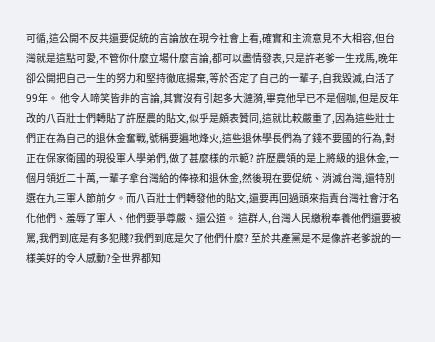可循,這公開不反共還要促統的言論放在現今社會上看,確實和主流意見不大相容,但台灣就是這點可愛,不管你什麼立場什麼言論,都可以盡情發表,只是許老爹一生戎馬,晚年卻公開把自己一生的努力和堅持徹底揚棄,等於否定了自己的一輩子,自我毀滅,白活了99年。 他令人啼笑皆非的言論,其實沒有引起多大漣漪,畢竟他早已不是個咖,但是反年改的八百壯士們轉貼了許歷農的貼文,似乎是頗表贊同,這就比較嚴重了,因為這些壯士們正在為自己的退休金奮戰,號稱要遍地烽火,這些退休學長們為了錢不要國的行為,對正在保家衛國的現役軍人學弟們,做了甚麼樣的示範? 許歷農領的是上將級的退休金,一個月領近二十萬,一輩子拿台灣給的俸祿和退休金,然後現在要促統、消滅台灣,還特別選在九三軍人節前夕。而八百壯士們轉發他的貼文,還要再回過頭來指責台灣社會汙名化他們、羞辱了軍人、他們要爭尊嚴、還公道。 這群人,台灣人民繳稅奉養他們還要被罵,我們到底是有多犯賤?我們到底是欠了他們什麼? 至於共產黨是不是像許老爹說的一樣美好的令人感動?全世界都知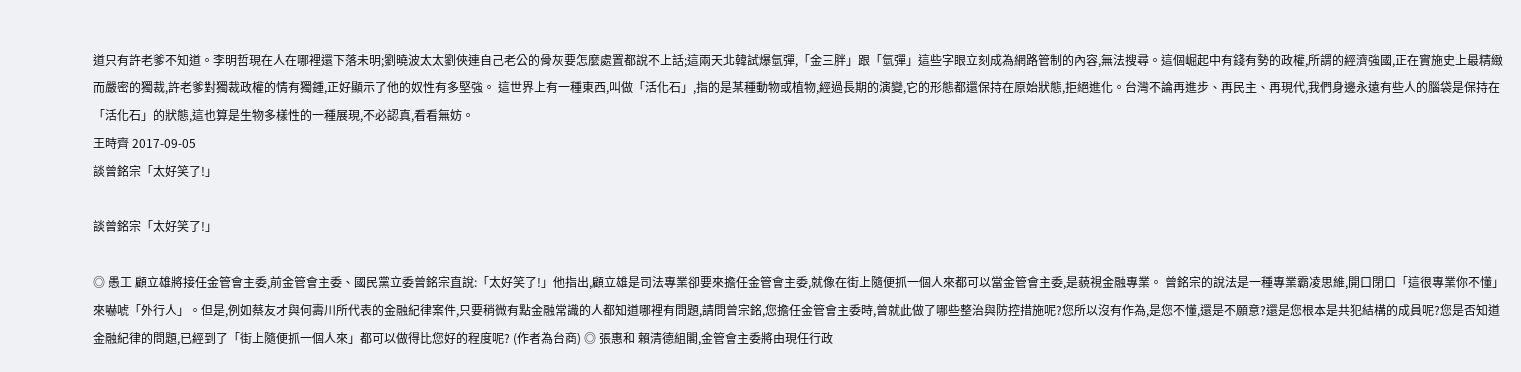道只有許老爹不知道。李明哲現在人在哪裡還下落未明;劉曉波太太劉俠連自己老公的骨灰要怎麼處置都說不上話;這兩天北韓試爆氫彈,「金三胖」跟「氫彈」這些字眼立刻成為網路管制的內容,無法搜尋。這個崛起中有錢有勢的政權,所謂的經濟強國,正在實施史上最精緻而嚴密的獨裁,許老爹對獨裁政權的情有獨鍾,正好顯示了他的奴性有多堅強。 這世界上有一種東西,叫做「活化石」,指的是某種動物或植物,經過長期的演變,它的形態都還保持在原始狀態,拒絕進化。台灣不論再進步、再民主、再現代,我們身邊永遠有些人的腦袋是保持在「活化石」的狀態,這也算是生物多樣性的一種展現,不必認真,看看無妨。
王時齊 2017-09-05
談曾銘宗「太好笑了!」

談曾銘宗「太好笑了!」

◎ 愚工 顧立雄將接任金管會主委,前金管會主委、國民黨立委曾銘宗直說:「太好笑了!」他指出,顧立雄是司法專業卻要來擔任金管會主委,就像在街上隨便抓一個人來都可以當金管會主委,是藐視金融專業。 曾銘宗的說法是一種專業霸凌思維,開口閉口「這很專業你不懂」來嚇唬「外行人」。但是,例如蔡友才與何壽川所代表的金融紀律案件,只要稍微有點金融常識的人都知道哪裡有問題,請問曾宗銘,您擔任金管會主委時,曾就此做了哪些整治與防控措施呢?您所以沒有作為,是您不懂,還是不願意?還是您根本是共犯結構的成員呢?您是否知道金融紀律的問題,已經到了「街上隨便抓一個人來」都可以做得比您好的程度呢? (作者為台商) ◎ 張惠和 賴清德組閣,金管會主委將由現任行政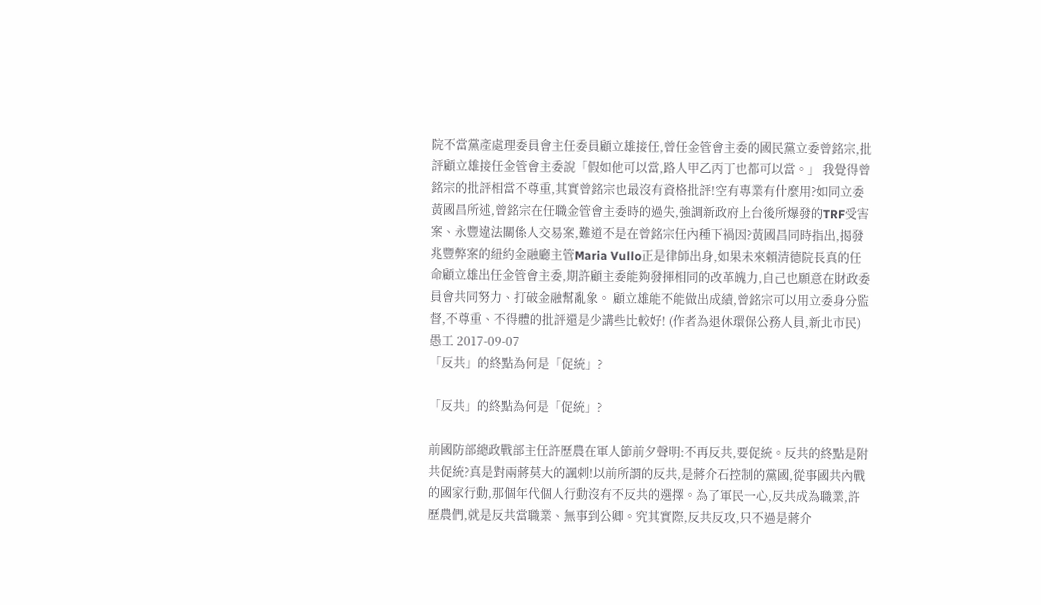院不當黨產處理委員會主任委員顧立雄接任,曾任金管會主委的國民黨立委曾銘宗,批評顧立雄接任金管會主委說「假如他可以當,路人甲乙丙丁也都可以當。」 我覺得曾銘宗的批評相當不尊重,其實曾銘宗也最沒有資格批評!空有專業有什麼用?如同立委黃國昌所述,曾銘宗在任職金管會主委時的過失,強調新政府上台後所爆發的TRF受害案、永豐違法關係人交易案,難道不是在曾銘宗任內種下禍因?黃國昌同時指出,揭發兆豐弊案的紐約金融廳主管Maria Vullo正是律師出身,如果未來賴清德院長真的任命顧立雄出任金管會主委,期許顧主委能夠發揮相同的改革魄力,自己也願意在財政委員會共同努力、打破金融幫亂象。 顧立雄能不能做出成績,曾銘宗可以用立委身分監督,不尊重、不得體的批評還是少講些比較好! (作者為退休環保公務人員,新北市民)
愚工 2017-09-07
「反共」的終點為何是「促統」?

「反共」的終點為何是「促統」?

前國防部總政戰部主任許歷農在軍人節前夕聲明:不再反共,要促統。反共的終點是附共促統?真是對兩蔣莫大的諷刺!以前所謂的反共,是蔣介石控制的黨國,從事國共內戰的國家行動,那個年代個人行動沒有不反共的選擇。為了軍民一心,反共成為職業,許歷農們,就是反共當職業、無事到公卿。究其實際,反共反攻,只不過是蔣介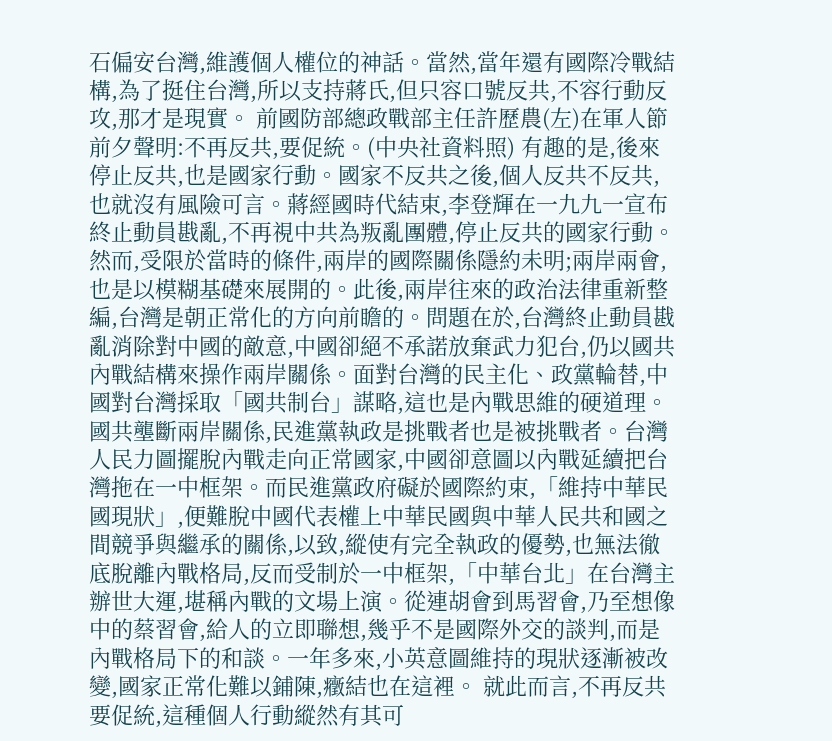石偏安台灣,維護個人權位的神話。當然,當年還有國際冷戰結構,為了挺住台灣,所以支持蔣氏,但只容口號反共,不容行動反攻,那才是現實。 前國防部總政戰部主任許歷農(左)在軍人節前夕聲明:不再反共,要促統。(中央社資料照) 有趣的是,後來停止反共,也是國家行動。國家不反共之後,個人反共不反共,也就沒有風險可言。蔣經國時代結束,李登輝在一九九一宣布終止動員戡亂,不再視中共為叛亂團體,停止反共的國家行動。然而,受限於當時的條件,兩岸的國際關係隱約未明;兩岸兩會,也是以模糊基礎來展開的。此後,兩岸往來的政治法律重新整編,台灣是朝正常化的方向前瞻的。問題在於,台灣終止動員戡亂消除對中國的敵意,中國卻絕不承諾放棄武力犯台,仍以國共內戰結構來操作兩岸關係。面對台灣的民主化、政黨輪替,中國對台灣採取「國共制台」謀略,這也是內戰思維的硬道理。 國共壟斷兩岸關係,民進黨執政是挑戰者也是被挑戰者。台灣人民力圖擺脫內戰走向正常國家,中國卻意圖以內戰延續把台灣拖在一中框架。而民進黨政府礙於國際約束,「維持中華民國現狀」,便難脫中國代表權上中華民國與中華人民共和國之間競爭與繼承的關係,以致,縱使有完全執政的優勢,也無法徹底脫離內戰格局,反而受制於一中框架,「中華台北」在台灣主辦世大運,堪稱內戰的文場上演。從連胡會到馬習會,乃至想像中的蔡習會,給人的立即聯想,幾乎不是國際外交的談判,而是內戰格局下的和談。一年多來,小英意圖維持的現狀逐漸被改變,國家正常化難以鋪陳,癥結也在這裡。 就此而言,不再反共要促統,這種個人行動縱然有其可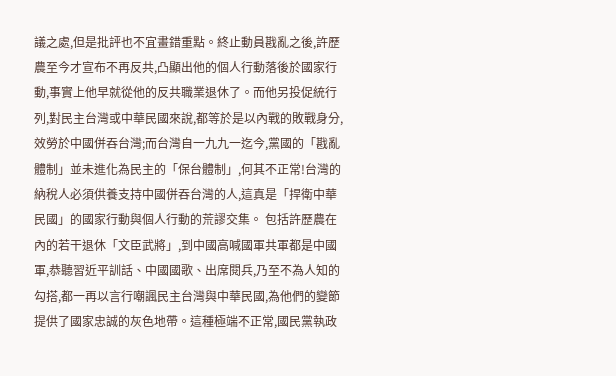議之處,但是批評也不宜畫錯重點。終止動員戡亂之後,許歷農至今才宣布不再反共,凸顯出他的個人行動落後於國家行動,事實上他早就從他的反共職業退休了。而他另投促統行列,對民主台灣或中華民國來說,都等於是以內戰的敗戰身分,效勞於中國併吞台灣;而台灣自一九九一迄今,黨國的「戡亂體制」並未進化為民主的「保台體制」,何其不正常!台灣的納稅人必須供養支持中國併吞台灣的人,這真是「捍衛中華民國」的國家行動與個人行動的荒謬交集。 包括許歷農在內的若干退休「文臣武將」,到中國高喊國軍共軍都是中國軍,恭聽習近平訓話、中國國歌、出席閱兵,乃至不為人知的勾搭,都一再以言行嘲諷民主台灣與中華民國,為他們的變節提供了國家忠誠的灰色地帶。這種極端不正常,國民黨執政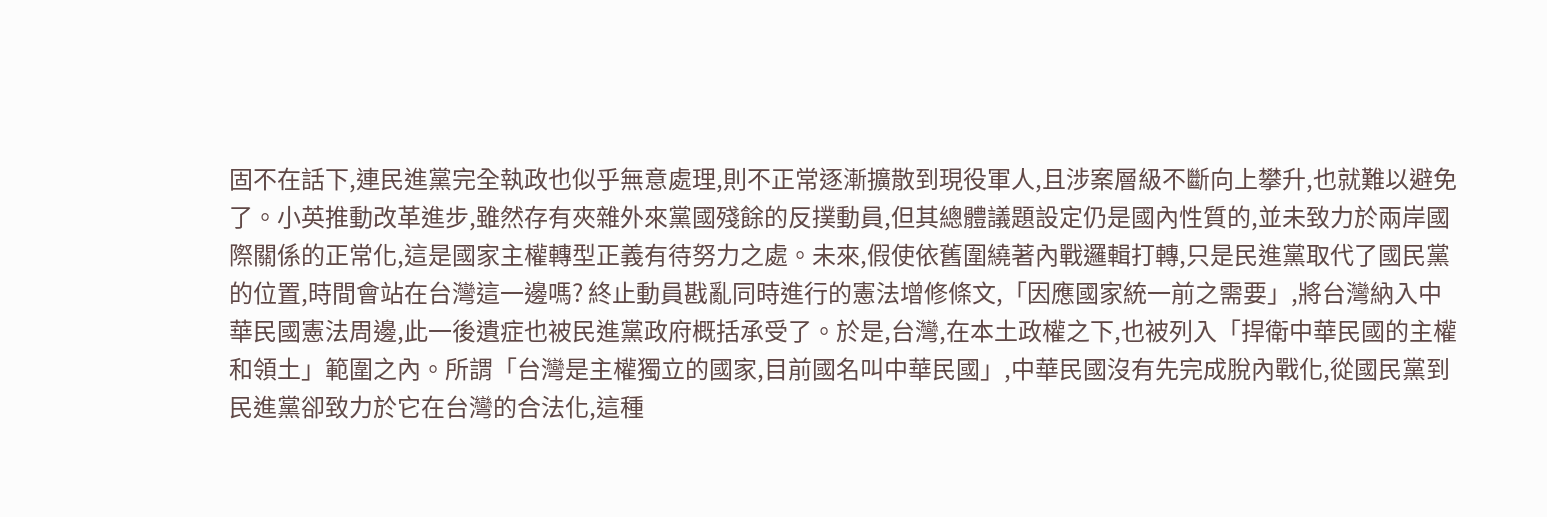固不在話下,連民進黨完全執政也似乎無意處理,則不正常逐漸擴散到現役軍人,且涉案層級不斷向上攀升,也就難以避免了。小英推動改革進步,雖然存有夾雜外來黨國殘餘的反撲動員,但其總體議題設定仍是國內性質的,並未致力於兩岸國際關係的正常化,這是國家主權轉型正義有待努力之處。未來,假使依舊圍繞著內戰邏輯打轉,只是民進黨取代了國民黨的位置,時間會站在台灣這一邊嗎? 終止動員戡亂同時進行的憲法增修條文,「因應國家統一前之需要」,將台灣納入中華民國憲法周邊,此一後遺症也被民進黨政府概括承受了。於是,台灣,在本土政權之下,也被列入「捍衛中華民國的主權和領土」範圍之內。所謂「台灣是主權獨立的國家,目前國名叫中華民國」,中華民國沒有先完成脫內戰化,從國民黨到民進黨卻致力於它在台灣的合法化,這種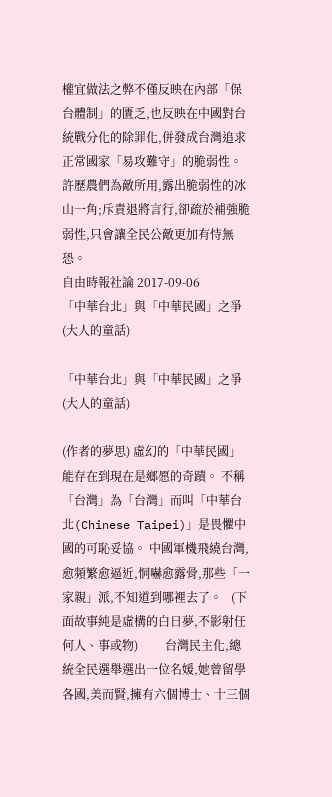權宜做法之弊不僅反映在內部「保台體制」的匱乏,也反映在中國對台統戰分化的除罪化,併發成台灣追求正常國家「易攻難守」的脆弱性。許歷農們為敵所用,露出脆弱性的冰山一角;斥責退將言行,卻疏於補強脆弱性,只會讓全民公敵更加有恃無恐。
自由時報社論 2017-09-06
「中華台北」與「中華民國」之爭(大人的童話)

「中華台北」與「中華民國」之爭(大人的童話)

(作者的夢思) 虛幻的「中華民國」能存在到現在是鄉愿的奇蹟。 不稱「台灣」為「台灣」而叫「中華台北(Chinese Taipei)」是畏懼中國的可恥妥協。 中國軍機飛繞台灣,愈頻繁愈逼近,恫嚇愈露骨,那些「一家親」派,不知道到哪裡去了。   (下面故事純是虛構的白日夢,不影射任何人、事或物)         台灣民主化,總統全民選舉選出一位名媛,她曾留學各國,美而賢,擁有六個博士、十三個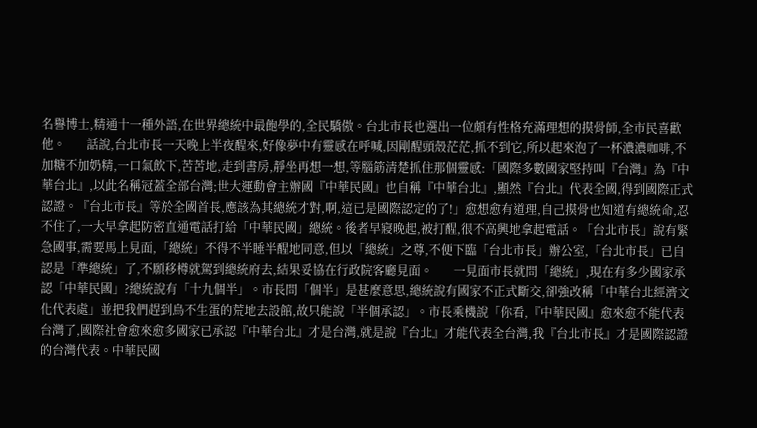名譽博士,精通十一種外語,在世界總統中最飽學的,全民驕傲。台北市長也選出一位頗有性格充滿理想的摸骨師,全市民喜歡他。       話說,台北市長一天晚上半夜醒來,好像夢中有靈感在呼喊,因剛醒頭殼茫茫,抓不到它,所以起來泡了一杯濃濃咖啡,不加糖不加奶精,一口氣飲下,苦苦地,走到書房,靜坐再想一想,等腦筋清楚抓住那個靈感:「國際多數國家堅持叫『台灣』為『中華台北』,以此名稱冠蓋全部台灣;世大運動會主辦國『中華民國』也自稱『中華台北』,顯然『台北』代表全國,得到國際正式認證。『台北市長』等於全國首長,應該為其總統才對,啊,這已是國際認定的了!」愈想愈有道理,自己摸骨也知道有總統命,忍不住了,一大早拿起防密直通電話打給「中華民國」總統。後者早寢晚起,被打醒,很不高興地拿起電話。「台北市長」說有緊急國事,需要馬上見面,「總統」不得不半睡半醒地同意,但以「總統」之尊,不便下臨「台北市長」辦公室,「台北市長」已自認是「準總統」了,不願移樽就駕到總統府去,結果妥協在行政院客廳見面。       一見面市長就問「總統」,現在有多少國家承認「中華民國」?總統說有「十九個半」。市長問「個半」是甚麼意思,總統說有國家不正式斷交,卻強改稱「中華台北經濟文化代表處」並把我們趕到鳥不生蛋的荒地去設館,故只能說「半個承認」。市長乘機說「你看,『中華民國』愈來愈不能代表台灣了,國際社會愈來愈多國家已承認『中華台北』才是台灣,就是說『台北』才能代表全台灣,我『台北市長』才是國際認證的台灣代表。中華民國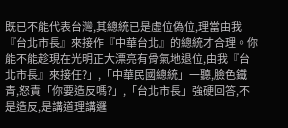既已不能代表台灣,其總統已是虛位偽位,理當由我『台北市長』來接作『中華台北』的總統才合理。你能不能趁現在光明正大漂亮有骨氣地退位,由我『台北市長』來接任?」,「中華民國總統」一聽,臉色鐵青,怒責「你要造反嗎?」,「台北市長」強硬回答,不是造反,是講道理講邏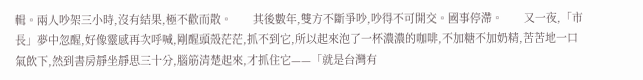輯。兩人吵架三小時,沒有結果,極不歡而散。       其後數年,雙方不斷爭吵,吵得不可開交。國事停滯。       又一夜,「市長」夢中忽醒,好像靈感再次呼喊,剛醒頭殼茫茫,抓不到它,所以起來泡了一杯濃濃的咖啡,不加糖不加奶精,苦苦地一口氣飲下,然到書房靜坐靜思三十分,腦筋清楚起來,才抓住它——「就是台灣有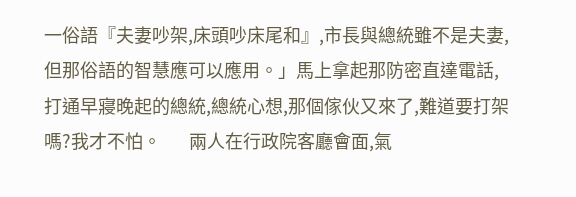一俗語『夫妻吵架,床頭吵床尾和』,市長與總統雖不是夫妻,但那俗語的智慧應可以應用。」馬上拿起那防密直達電話,打通早寢晚起的總統,總統心想,那個傢伙又來了,難道要打架嗎?我才不怕。       兩人在行政院客廳會面,氣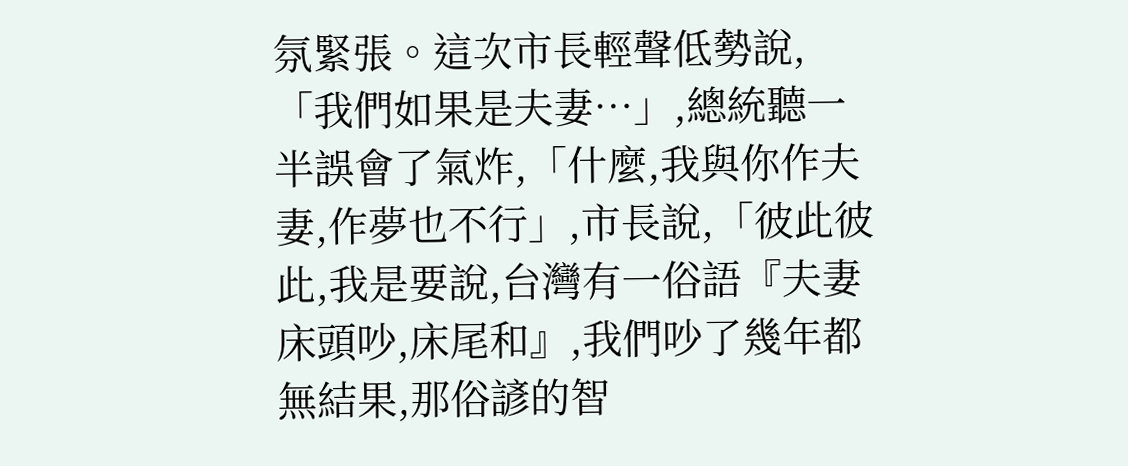氛緊張。這次市長輕聲低勢說,「我們如果是夫妻…」,總統聽一半誤會了氣炸,「什麼,我與你作夫妻,作夢也不行」,市長說,「彼此彼此,我是要說,台灣有一俗語『夫妻床頭吵,床尾和』,我們吵了幾年都無結果,那俗諺的智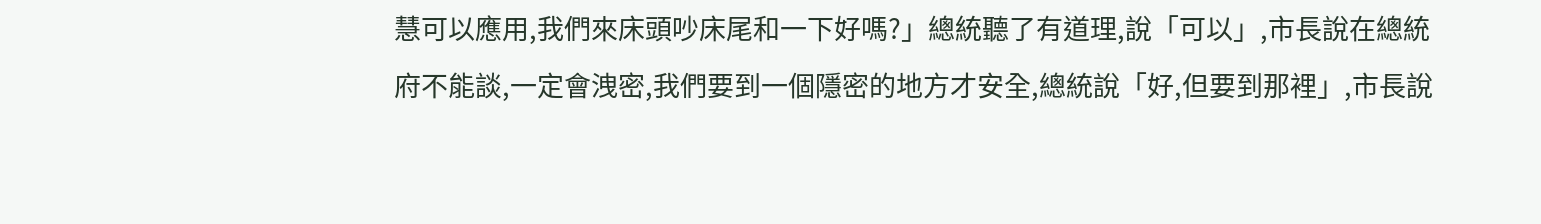慧可以應用,我們來床頭吵床尾和一下好嗎?」總統聽了有道理,說「可以」,市長說在總統府不能談,一定會洩密,我們要到一個隱密的地方才安全,總統說「好,但要到那裡」,市長說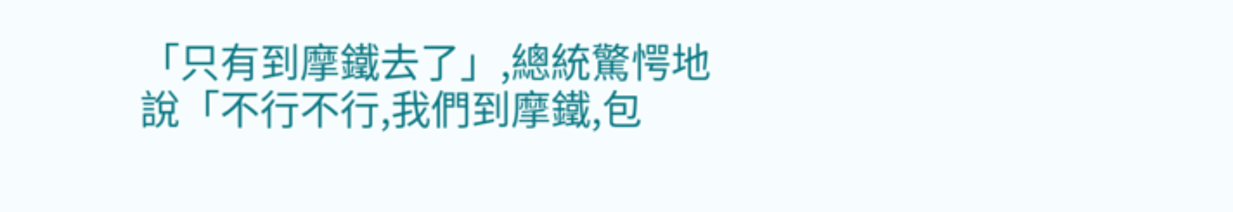「只有到摩鐵去了」,總統驚愕地說「不行不行,我們到摩鐵,包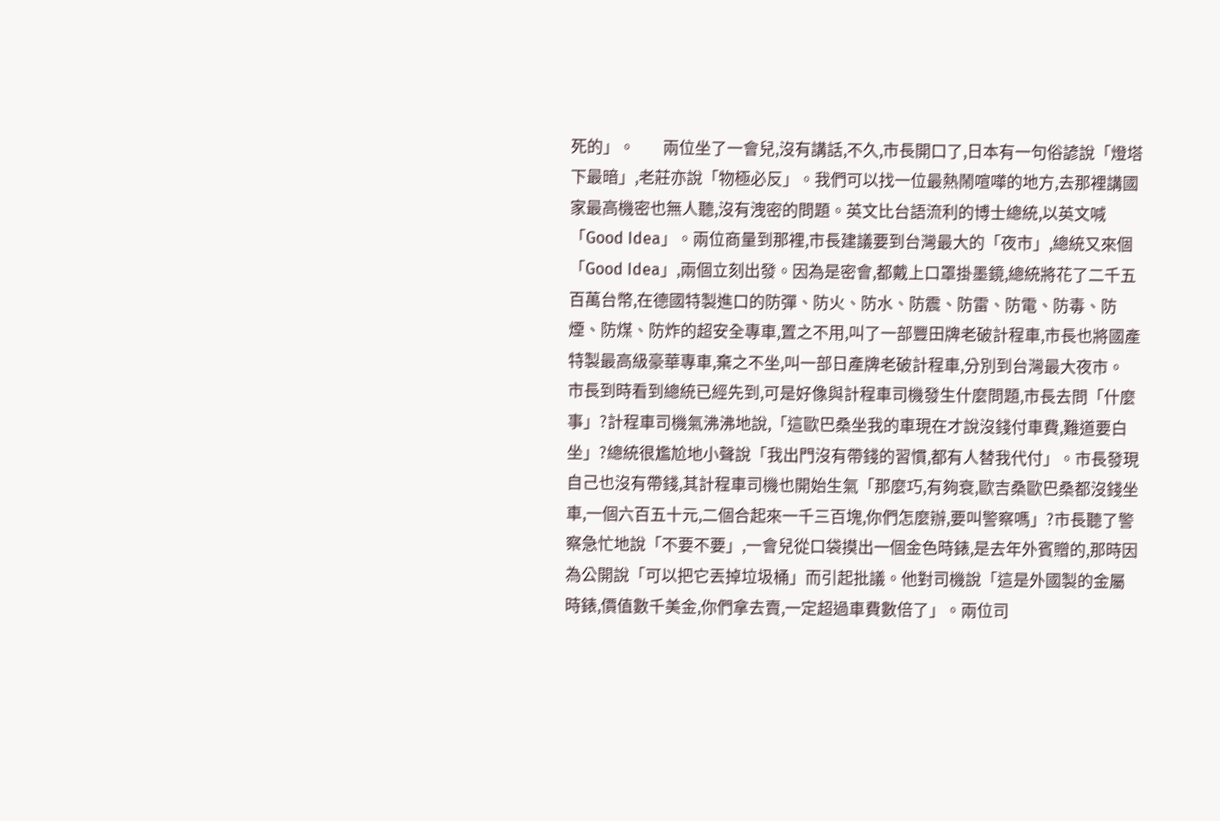死的」。       兩位坐了一會兒,沒有講話,不久,市長開口了,日本有一句俗諺說「燈塔下最暗」,老莊亦說「物極必反」。我們可以找一位最熱鬧喧嘩的地方,去那裡講國家最高機密也無人聽,沒有洩密的問題。英文比台語流利的博士總統,以英文喊「Good Idea」。兩位商量到那裡,市長建議要到台灣最大的「夜市」,總統又來個「Good Idea」,兩個立刻出發。因為是密會,都戴上口罩掛墨鏡,總統將花了二千五百萬台幣,在德國特製進口的防彈、防火、防水、防震、防雷、防電、防毒、防煙、防煤、防炸的超安全專車,置之不用,叫了一部豐田牌老破計程車,市長也將國產特製最高級豪華專車,棄之不坐,叫一部日產牌老破計程車,分別到台灣最大夜市。       市長到時看到總統已經先到,可是好像與計程車司機發生什麼問題,市長去問「什麼事」?計程車司機氣沸沸地說,「這歐巴桑坐我的車現在才說沒錢付車費,難道要白坐」?總統很尷尬地小聲說「我出門沒有帶錢的習慣,都有人替我代付」。市長發現自己也沒有帶錢,其計程車司機也開始生氣「那麼巧,有夠衰,歐吉桑歐巴桑都沒錢坐車,一個六百五十元,二個合起來一千三百塊,你們怎麼辦,要叫警察嗎」?市長聽了警察急忙地說「不要不要」,一會兒從口袋摸出一個金色時錶,是去年外賓贈的,那時因為公開說「可以把它丟掉垃圾桶」而引起批議。他對司機說「這是外國製的金屬時錶,價值數千美金,你們拿去賣,一定超過車費數倍了」。兩位司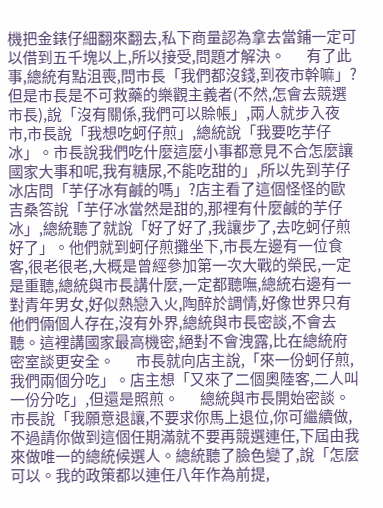機把金錶仔細翻來翻去,私下商量認為拿去當鋪一定可以借到五千塊以上,所以接受,問題才解決。       有了此事,總統有點沮喪,問市長「我們都沒錢,到夜市幹嘛」?但是市長是不可救藥的樂觀主義者(不然,怎會去競選市長),說「沒有關係,我們可以賒帳」,兩人就步入夜市,市長說「我想吃蚵仔煎」,總統說「我要吃芋仔冰」。市長說我們吃什麼這麼小事都意見不合怎麼讓國家大事和呢,我有糖尿,不能吃甜的」,所以先到芋仔冰店問「芋仔冰有鹹的嗎」?店主看了這個怪怪的歐吉桑答說「芋仔冰當然是甜的,那裡有什麼鹹的芋仔冰」,總統聽了就說「好了好了,我讓步了,去吃蚵仔煎好了」。他們就到蚵仔煎攤坐下,市長左邊有一位食客,很老很老,大概是曾經參加第一次大戰的榮民,一定是重聽,總統與市長講什麼,一定都聽嘸,總統右邊有一對青年男女,好似熱戀入火,陶醉於調情,好像世界只有他們倆個人存在,沒有外界,總統與市長密談,不會去聽。這裡講國家最高機密,絕對不會洩露,比在總統府密室談更安全。       市長就向店主說,「來一份蚵仔煎,我們兩個分吃」。店主想「又來了二個奧陸客,二人叫一份分吃」,但還是照煎。       總統與市長開始密談。市長說「我願意退讓,不要求你馬上退位,你可繼續做,不過請你做到這個任期滿就不要再競選連任,下屆由我來做唯一的總統候選人。總統聽了臉色變了,說「怎麼可以。我的政策都以連任八年作為前提,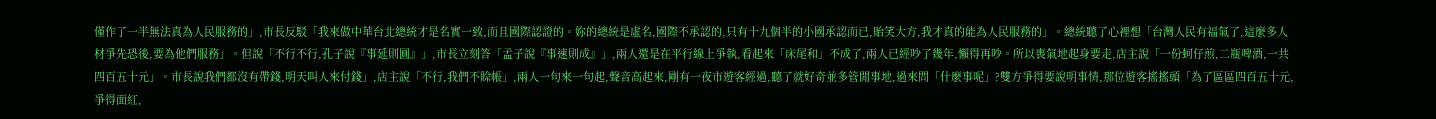僅作了一半無法真為人民服務的」,市長反駁「我來做中華台北總統才是名實一致,而且國際認證的。妳的總統是虛名,國際不承認的,只有十九個半的小國承認而已,貽笑大方,我才真的能為人民服務的」。總統聽了心裡想「台灣人民有福氣了,這麼多人材爭先恐後,要為他們服務」。但說「不行不行,孔子說『事延則圓』」,市長立刻答「孟子說『事速則成』」,兩人還是在平行線上爭執,看起來「床尾和」不成了,兩人已經吵了幾年,懶得再吵。所以喪氣地起身要走,店主說「一份蚵仔煎,二瓶啤酒,一共四百五十元」。市長說我們都沒有帶錢,明天叫人來付錢」,店主說「不行,我們不賒帳」,兩人一句來一句起,聲音高起來,剛有一夜市遊客經過,聽了就好奇並多管閒事地,過來問「什麼事呢」?雙方爭得要說明事情,那位遊客搖搖頭「為了區區四百五十元,爭得面紅,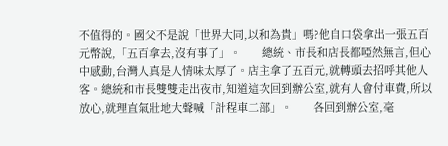不值得的。國父不是說「世界大同,以和為貴」嗎?他自口袋拿出一張五百元幣說,「五百拿去,沒有事了」。       總統、市長和店長都啞然無言,但心中感動,台灣人真是人情味太厚了。店主拿了五百元,就轉頭去招呼其他人客。總統和市長雙雙走出夜市,知道這次回到辦公室,就有人會付車費,所以放心,就理直氣壯地大聲喊「計程車二部」。       各回到辦公室,毫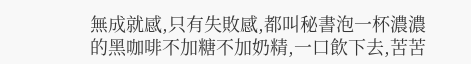無成就感,只有失敗感,都叫秘書泡一杯濃濃的黑咖啡不加糖不加奶精,一口飲下去,苦苦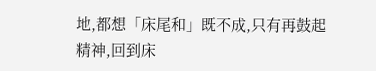地,都想「床尾和」既不成,只有再鼓起精神,回到床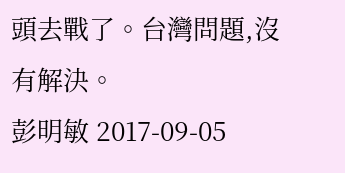頭去戰了。台灣問題,沒有解決。
彭明敏 2017-09-05